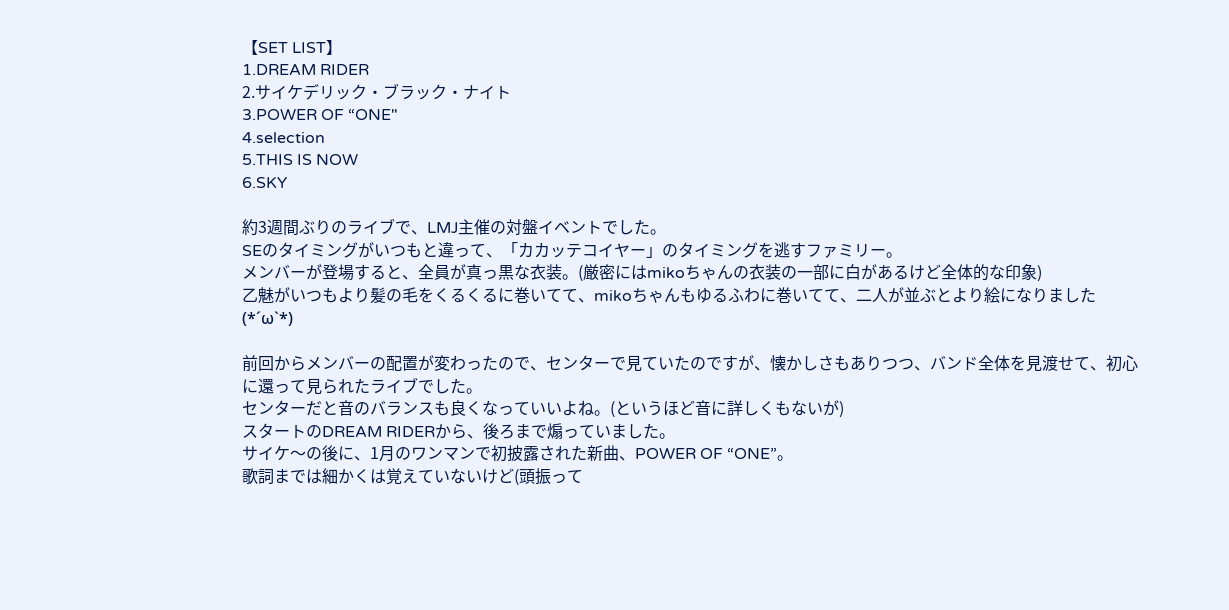【SET LIST】
1.DREAM RIDER
2.サイケデリック・ブラック・ナイト
3.POWER OF “ONE"
4.selection
5.THIS IS NOW
6.SKY

約3週間ぶりのライブで、LMJ主催の対盤イベントでした。
SEのタイミングがいつもと違って、「カカッテコイヤー」のタイミングを逃すファミリー。
メンバーが登場すると、全員が真っ黒な衣装。(厳密にはmikoちゃんの衣装の一部に白があるけど全体的な印象)
乙魅がいつもより髪の毛をくるくるに巻いてて、mikoちゃんもゆるふわに巻いてて、二人が並ぶとより絵になりました(*´ω`*)

前回からメンバーの配置が変わったので、センターで見ていたのですが、懐かしさもありつつ、バンド全体を見渡せて、初心に還って見られたライブでした。
センターだと音のバランスも良くなっていいよね。(というほど音に詳しくもないが)
スタートのDREAM RIDERから、後ろまで煽っていました。
サイケ〜の後に、1月のワンマンで初披露された新曲、POWER OF “ONE”。
歌詞までは細かくは覚えていないけど(頭振って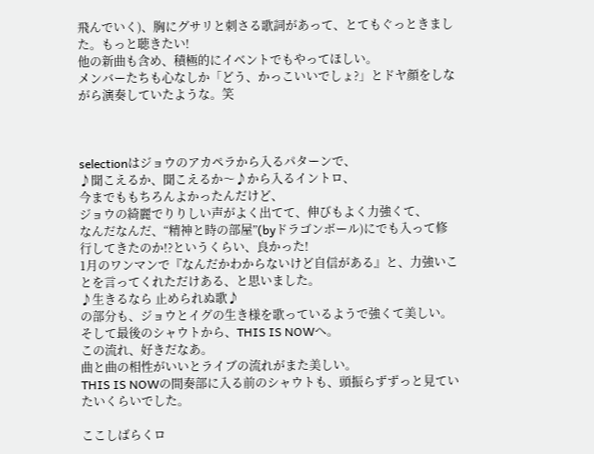飛んでいく)、胸にグサリと刺さる歌詞があって、とてもぐっときました。もっと聴きたい!
他の新曲も含め、積極的にイベントでもやってほしい。
メンバーたちも心なしか「どう、かっこいいでしょ?」とドヤ顔をしながら演奏していたような。笑



selectionはジョウのアカペラから入るパターンで、
♪聞こえるか、聞こえるか〜♪から入るイントロ、
今までももちろんよかったんだけど、
ジョウの綺麗でりりしい声がよく出てて、伸びもよく力強くて、
なんだなんだ、“精神と時の部屋”(byドラゴンボール)にでも入って修行してきたのか!?というくらい、良かった!
1月のワンマンで『なんだかわからないけど自信がある』と、力強いことを言ってくれただけある、と思いました。
♪生きるなら 止められぬ歌♪
の部分も、ジョウとイグの生き様を歌っているようで強くて美しい。
そして最後のシャウトから、THIS IS NOWへ。
この流れ、好きだなあ。
曲と曲の相性がいいとライブの流れがまた美しい。
THIS IS NOWの間奏部に入る前のシャウトも、頭振らずずっと見ていたいくらいでした。

ここしばらくロ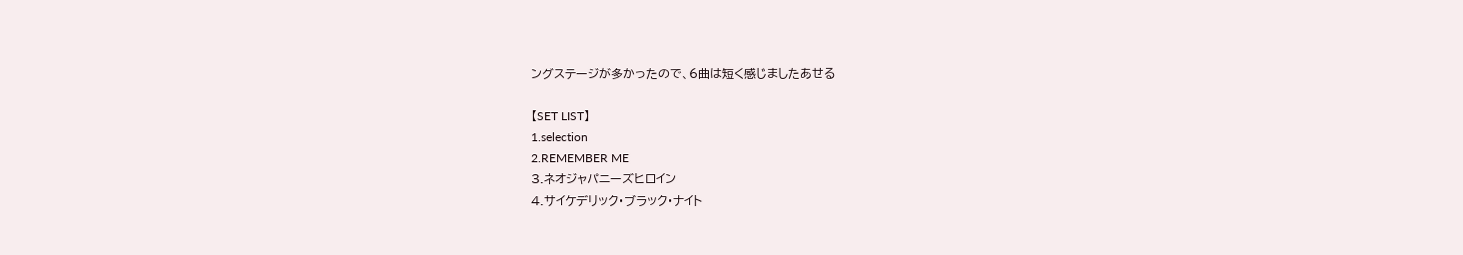ングステージが多かったので、6曲は短く感じましたあせる

【SET LIST】
1.selection
2.REMEMBER ME
3.ネオジャパニーズヒロイン
4.サイケデリック・ブラック・ナイト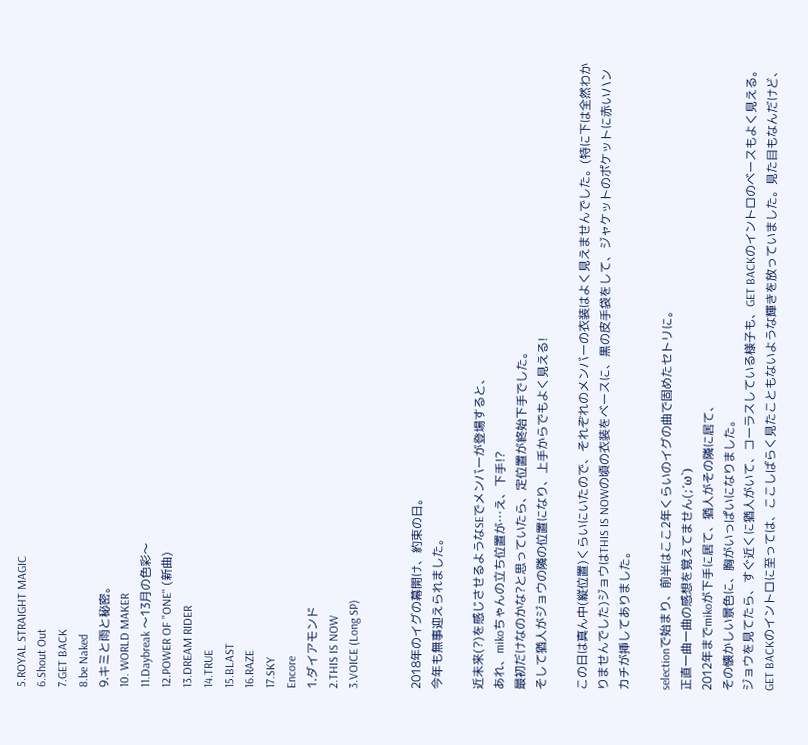5.ROYAL STRAIGHT MAGIC
6.Shout Out
7.GET BACK
8.be Naked
9.キミと雨と秘密。
10. WORLD MAKER
11.Daybreak 〜13月の色彩〜
12.POWER OF "ONE" (新曲)
13.DREAM RIDER
14.TRUE
15.BLAST
16.RAZE
17.SKY
Encore
1.ダイアモンド
2.THIS IS NOW
3.VOICE (Long SP)


2018年のイグの幕開け、約束の日。
今年も無事迎えられました。

近未来(?)を感じさせるようなSEでメンバーが登場すると、
あれ、mikoちゃんの立ち位置が…え、下手!?
最初だけなのかな?と思っていたら、定位置が終始下手でした。
そして猶人がジョウの隣の位置になり、上手からでもよく見える!

この日は真ん中(縦位置)くらいにいたので、それぞれのメンバーの衣装はよく見えませんでした。(特に下は全然わかりませんでした)ジョウはTHIS IS NOWの頃の衣装をベースに、黒の皮手袋をして、ジャケットのポケットに赤いハンカチが挿してありました。

selectionで始まり、前半はここ2年くらいのイグの曲で固めたセトリに。
正直一曲一曲の感想を覚えてません(;´ω`)
2012年までmikoが下手に居て、猶人がその隣に居て、
その懐かしい景色に、胸がいっぱいになりました。
ジョウを見てたら、すぐ近くに猶人がいて、コーラスしている様子も、GET BACKのイントロのベースもよく見える。GET BACKのイントロに至っては、ここしばらく見たこともないような輝きを放っていました。見た目もなんだけど、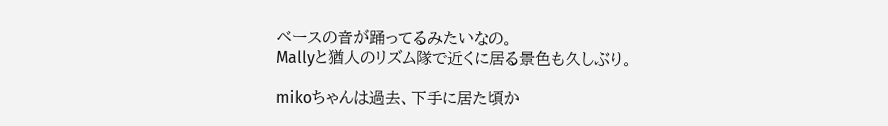ベースの音が踊ってるみたいなの。
Mallyと猶人のリズム隊で近くに居る景色も久しぶり。

mikoちゃんは過去、下手に居た頃か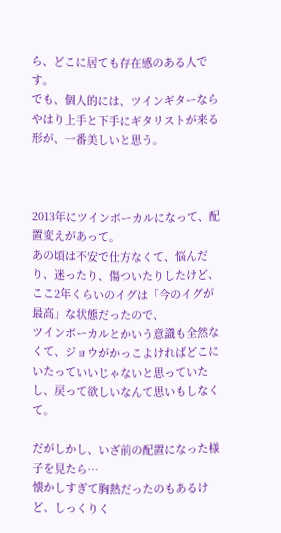ら、どこに居ても存在感のある人です。
でも、個人的には、ツインギターならやはり上手と下手にギタリストが来る形が、一番美しいと思う。



2013年にツインボーカルになって、配置変えがあって。
あの頃は不安で仕方なくて、悩んだり、迷ったり、傷ついたりしたけど、
ここ2年くらいのイグは「今のイグが最高」な状態だったので、
ツインボーカルとかいう意識も全然なくて、ジョウがかっこよければどこにいたっていいじゃないと思っていたし、戻って欲しいなんて思いもしなくて。

だがしかし、いざ前の配置になった様子を見たら…
懐かしすぎて胸熱だったのもあるけど、しっくりく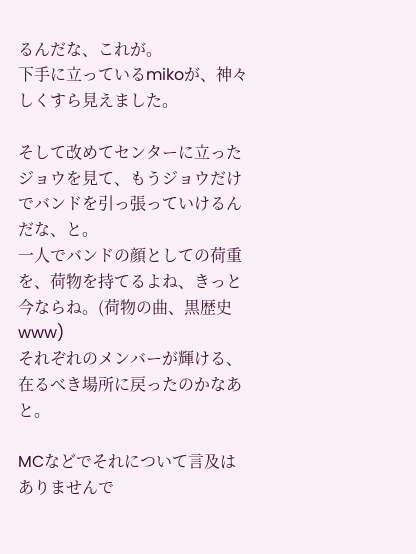るんだな、これが。
下手に立っているmikoが、神々しくすら見えました。

そして改めてセンターに立ったジョウを見て、もうジョウだけでバンドを引っ張っていけるんだな、と。
一人でバンドの顔としての荷重を、荷物を持てるよね、きっと今ならね。(荷物の曲、黒歴史www)
それぞれのメンバーが輝ける、在るべき場所に戻ったのかなあと。

MCなどでそれについて言及はありませんで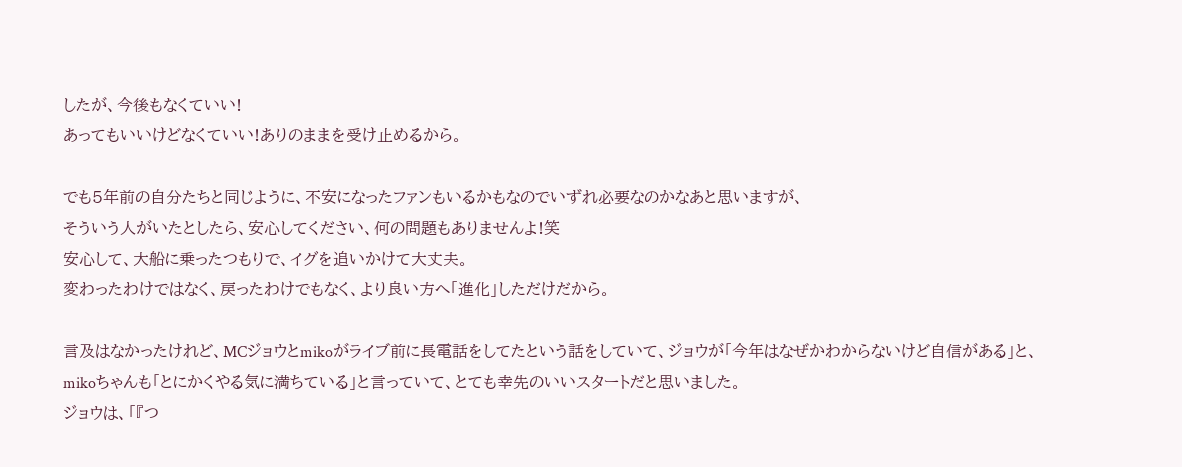したが、今後もなくていい!
あってもいいけどなくていい!ありのままを受け止めるから。

でも5年前の自分たちと同じように、不安になったファンもいるかもなのでいずれ必要なのかなあと思いますが、
そういう人がいたとしたら、安心してください、何の問題もありませんよ!笑
安心して、大船に乗ったつもりで、イグを追いかけて大丈夫。
変わったわけではなく、戻ったわけでもなく、より良い方へ「進化」しただけだから。

言及はなかったけれど、MCジョウとmikoがライブ前に長電話をしてたという話をしていて、ジョウが「今年はなぜかわからないけど自信がある」と、mikoちゃんも「とにかくやる気に満ちている」と言っていて、とても幸先のいいスタートだと思いました。
ジョウは、「『つ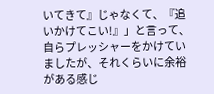いてきて』じゃなくて、『追いかけてこい!』」と言って、自らプレッシャーをかけていましたが、それくらいに余裕がある感じ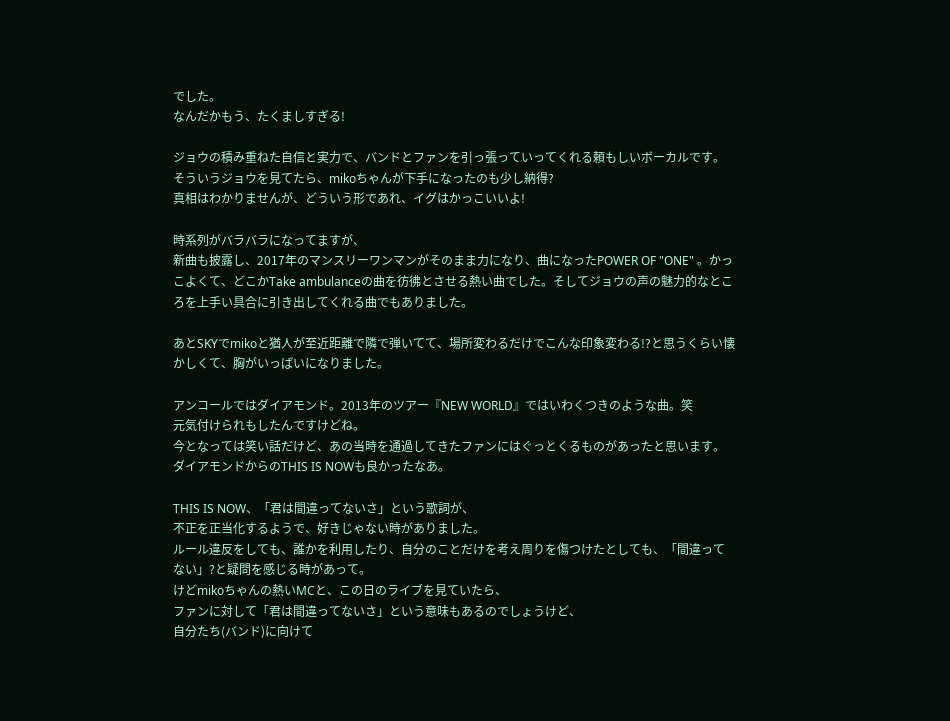でした。
なんだかもう、たくましすぎる!

ジョウの積み重ねた自信と実力で、バンドとファンを引っ張っていってくれる頼もしいボーカルです。
そういうジョウを見てたら、mikoちゃんが下手になったのも少し納得?
真相はわかりませんが、どういう形であれ、イグはかっこいいよ!

時系列がバラバラになってますが、
新曲も披露し、2017年のマンスリーワンマンがそのまま力になり、曲になったPOWER OF "ONE" 。かっこよくて、どこかTake ambulanceの曲を彷彿とさせる熱い曲でした。そしてジョウの声の魅力的なところを上手い具合に引き出してくれる曲でもありました。

あとSKYでmikoと猶人が至近距離で隣で弾いてて、場所変わるだけでこんな印象変わる!?と思うくらい懐かしくて、胸がいっぱいになりました。

アンコールではダイアモンド。2013年のツアー『NEW WORLD』ではいわくつきのような曲。笑
元気付けられもしたんですけどね。
今となっては笑い話だけど、あの当時を通過してきたファンにはぐっとくるものがあったと思います。
ダイアモンドからのTHIS IS NOWも良かったなあ。

THIS IS NOW、「君は間違ってないさ」という歌詞が、
不正を正当化するようで、好きじゃない時がありました。
ルール違反をしても、誰かを利用したり、自分のことだけを考え周りを傷つけたとしても、「間違ってない」?と疑問を感じる時があって。
けどmikoちゃんの熱いMCと、この日のライブを見ていたら、
ファンに対して「君は間違ってないさ」という意味もあるのでしょうけど、
自分たち(バンド)に向けて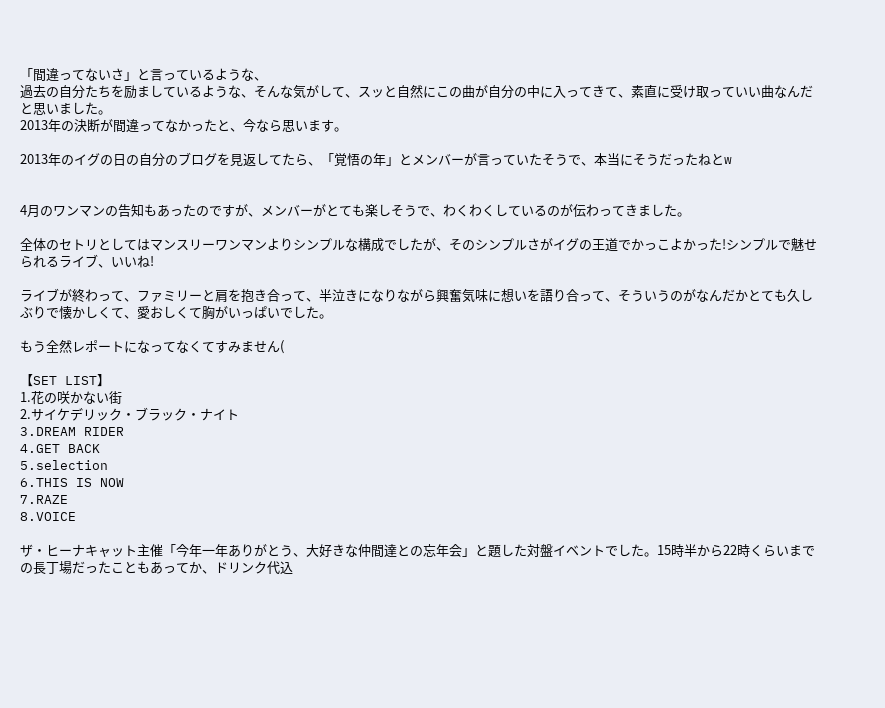「間違ってないさ」と言っているような、
過去の自分たちを励ましているような、そんな気がして、スッと自然にこの曲が自分の中に入ってきて、素直に受け取っていい曲なんだと思いました。
2013年の決断が間違ってなかったと、今なら思います。

2013年のイグの日の自分のブログを見返してたら、「覚悟の年」とメンバーが言っていたそうで、本当にそうだったねとw


4月のワンマンの告知もあったのですが、メンバーがとても楽しそうで、わくわくしているのが伝わってきました。

全体のセトリとしてはマンスリーワンマンよりシンプルな構成でしたが、そのシンプルさがイグの王道でかっこよかった!シンプルで魅せられるライブ、いいね!

ライブが終わって、ファミリーと肩を抱き合って、半泣きになりながら興奮気味に想いを語り合って、そういうのがなんだかとても久しぶりで懐かしくて、愛おしくて胸がいっぱいでした。

もう全然レポートになってなくてすみません(

【SET LIST】
1.花の咲かない街
2.サイケデリック・ブラック・ナイト
3.DREAM RIDER
4.GET BACK
5.selection
6.THIS IS NOW
7.RAZE
8.VOICE

ザ・ヒーナキャット主催「今年一年ありがとう、大好きな仲間達との忘年会」と題した対盤イベントでした。15時半から22時くらいまでの長丁場だったこともあってか、ドリンク代込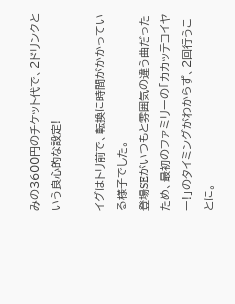みの3600円のチケット代で、2ドリンクという良心的な設定!

イグはトリ前で、転換に時間がかかっている様子でした。
登場SEがいつもと雰囲気の違う曲だったため、最初のファミリーの「カカッテコイヤー!」のタイミングがわからず、2回行うことに。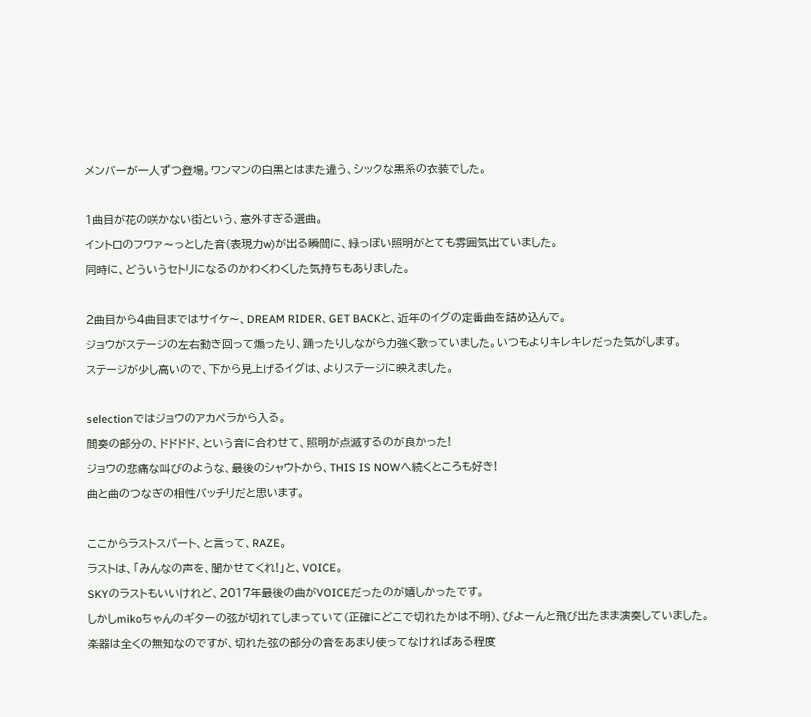メンバーが一人ずつ登場。ワンマンの白黒とはまた違う、シックな黒系の衣装でした。

1曲目が花の咲かない街という、意外すぎる選曲。
イントロのフワァ〜っとした音(表現力w)が出る瞬間に、緑っぽい照明がとても雰囲気出ていました。
同時に、どういうセトリになるのかわくわくした気持ちもありました。

2曲目から4曲目まではサイケ〜、DREAM RIDER、GET BACKと、近年のイグの定番曲を詰め込んで。
ジョウがステージの左右動き回って煽ったり、踊ったりしながら力強く歌っていました。いつもよりキレキレだった気がします。
ステージが少し高いので、下から見上げるイグは、よりステージに映えました。

selectionではジョウのアカペラから入る。
間奏の部分の、ドドドド、という音に合わせて、照明が点滅するのが良かった!
ジョウの悲痛な叫びのような、最後のシャウトから、THIS IS NOWへ続くところも好き!
曲と曲のつなぎの相性バッチリだと思います。

ここからラストスパート、と言って、RAZE。
ラストは、「みんなの声を、聞かせてくれ!」と、VOICE。
SKYのラストもいいけれど、2017年最後の曲がVOICEだったのが嬉しかったです。
しかしmikoちゃんのギターの弦が切れてしまっていて(正確にどこで切れたかは不明)、びよーんと飛び出たまま演奏していました。
楽器は全くの無知なのですが、切れた弦の部分の音をあまり使ってなければある程度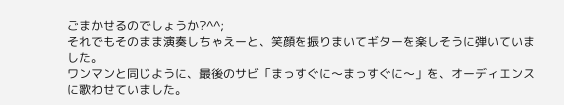ごまかせるのでしょうか?^^;
それでもそのまま演奏しちゃえーと、笑顔を振りまいてギターを楽しそうに弾いていました。
ワンマンと同じように、最後のサビ「まっすぐに〜まっすぐに〜」を、オーディエンスに歌わせていました。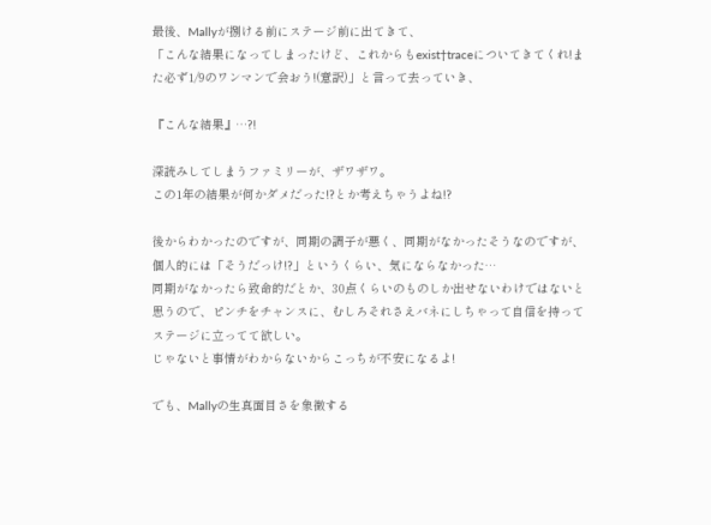最後、Mallyが捌ける前にステージ前に出てきて、
「こんな結果になってしまったけど、これからもexist†traceについてきてくれ!また必ず1/9のワンマンで会おう!(意訳)」と言って去っていき、

『こんな結果』…?!

深読みしてしまうファミリーが、ザワザワ。
この1年の結果が何かダメだった!?とか考えちゃうよね!?

後からわかったのですが、同期の調子が悪く、同期がなかったそうなのですが、
個人的には「そうだっけ!?」というくらい、気にならなかった…
同期がなかったら致命的だとか、30点くらいのものしか出せないわけではないと思うので、ピンチをチャンスに、むしろそれさえバネにしちゃって自信を持ってステージに立ってて欲しい。
じゃないと事情がわからないからこっちが不安になるよ!

でも、Mallyの生真面目さを象徴する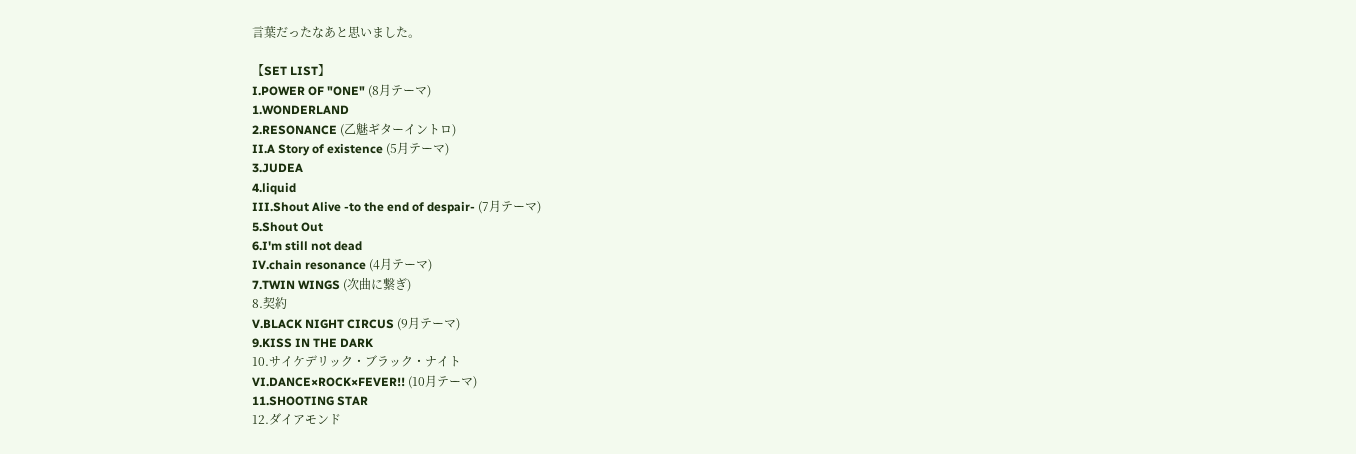言葉だったなあと思いました。

【SET LIST】
I.POWER OF "ONE" (8月テーマ)
1.WONDERLAND
2.RESONANCE (乙魅ギターイントロ)
II.A Story of existence (5月テーマ)
3.JUDEA
4.liquid
III.Shout Alive -to the end of despair- (7月テーマ)
5.Shout Out
6.I'm still not dead
IV.chain resonance (4月テーマ)
7.TWIN WINGS (次曲に繋ぎ)
8.契約
V.BLACK NIGHT CIRCUS (9月テーマ)
9.KISS IN THE DARK
10.サイケデリック・ブラック・ナイト
VI.DANCE×ROCK×FEVER!! (10月テーマ)
11.SHOOTING STAR
12.ダイアモンド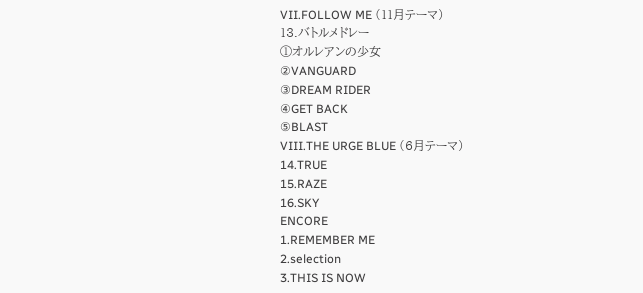VII.FOLLOW ME (11月テーマ)
13.バトルメドレー
①オルレアンの少女
②VANGUARD
③DREAM RIDER
④GET BACK
⑤BLAST
VIII.THE URGE BLUE (6月テーマ)
14.TRUE
15.RAZE
16.SKY
ENCORE
1.REMEMBER ME
2.selection
3.THIS IS NOW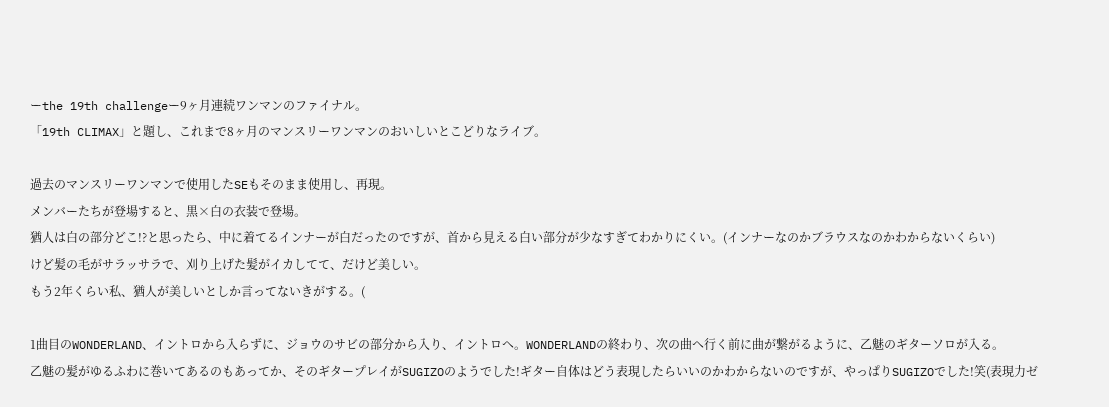ーthe 19th challengeー9ヶ月連続ワンマンのファイナル。
「19th CLIMAX」と題し、これまで8ヶ月のマンスリーワンマンのおいしいとこどりなライブ。

過去のマンスリーワンマンで使用したSEもそのまま使用し、再現。
メンバーたちが登場すると、黒×白の衣装で登場。
猶人は白の部分どこ!?と思ったら、中に着てるインナーが白だったのですが、首から見える白い部分が少なすぎてわかりにくい。(インナーなのかブラウスなのかわからないくらい)
けど髪の毛がサラッサラで、刈り上げた髪がイカしてて、だけど美しい。
もう2年くらい私、猶人が美しいとしか言ってないきがする。(

1曲目のWONDERLAND、イントロから入らずに、ジョウのサビの部分から入り、イントロへ。WONDERLANDの終わり、次の曲へ行く前に曲が繋がるように、乙魅のギターソロが入る。
乙魅の髪がゆるふわに巻いてあるのもあってか、そのギタープレイがSUGIZOのようでした!ギター自体はどう表現したらいいのかわからないのですが、やっぱりSUGIZOでした!笑(表現力ゼ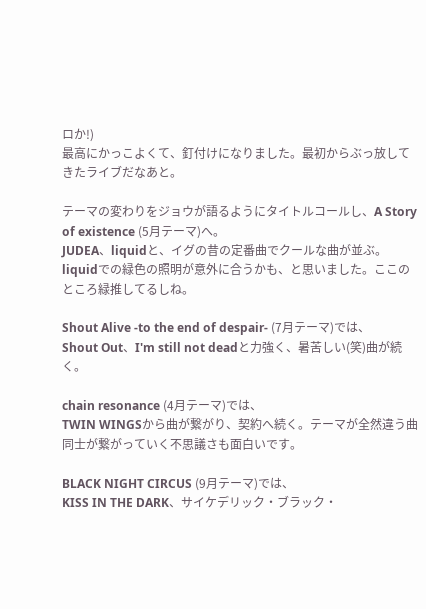ロか!)
最高にかっこよくて、釘付けになりました。最初からぶっ放してきたライブだなあと。

テーマの変わりをジョウが語るようにタイトルコールし、A Story of existence (5月テーマ)へ。
JUDEA、liquidと、イグの昔の定番曲でクールな曲が並ぶ。
liquidでの緑色の照明が意外に合うかも、と思いました。ここのところ緑推してるしね。

Shout Alive -to the end of despair- (7月テーマ)では、
Shout Out、I'm still not deadと力強く、暑苦しい(笑)曲が続く。

chain resonance (4月テーマ)では、
TWIN WINGSから曲が繋がり、契約へ続く。テーマが全然違う曲同士が繋がっていく不思議さも面白いです。

BLACK NIGHT CIRCUS (9月テーマ)では、
KISS IN THE DARK、サイケデリック・ブラック・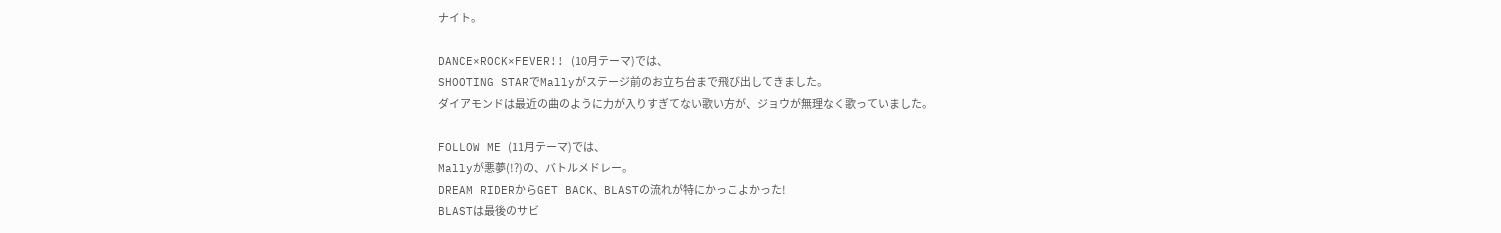ナイト。

DANCE×ROCK×FEVER!! (10月テーマ)では、
SHOOTING STARでMallyがステージ前のお立ち台まで飛び出してきました。
ダイアモンドは最近の曲のように力が入りすぎてない歌い方が、ジョウが無理なく歌っていました。

FOLLOW ME (11月テーマ)では、
Mallyが悪夢(!?)の、バトルメドレー。
DREAM RIDERからGET BACK、BLASTの流れが特にかっこよかった!
BLASTは最後のサビ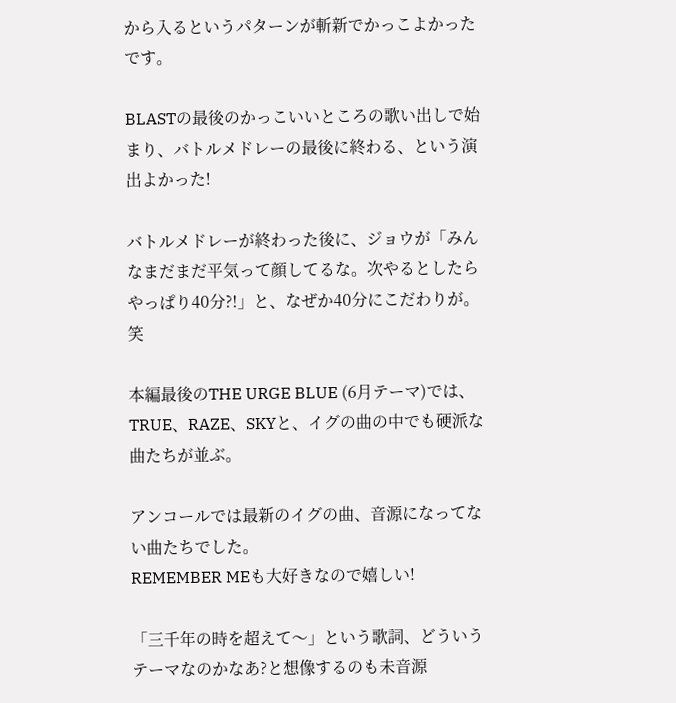から入るというパターンが斬新でかっこよかったです。

BLASTの最後のかっこいいところの歌い出しで始まり、バトルメドレーの最後に終わる、という演出よかった!

バトルメドレーが終わった後に、ジョウが「みんなまだまだ平気って顔してるな。次やるとしたらやっぱり40分?!」と、なぜか40分にこだわりが。笑

本編最後のTHE URGE BLUE (6月テーマ)では、
TRUE、RAZE、SKYと、イグの曲の中でも硬派な曲たちが並ぶ。

アンコールでは最新のイグの曲、音源になってない曲たちでした。
REMEMBER MEも大好きなので嬉しい!

「三千年の時を超えて〜」という歌詞、どういうテーマなのかなあ?と想像するのも未音源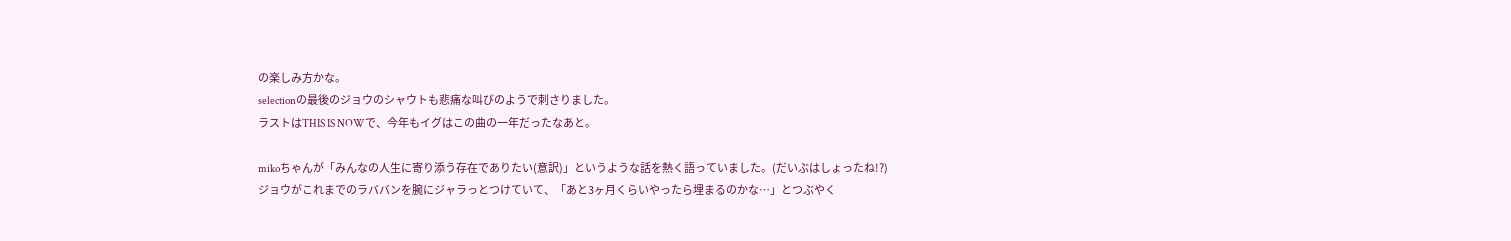の楽しみ方かな。
selectionの最後のジョウのシャウトも悲痛な叫びのようで刺さりました。
ラストはTHIS IS NOWで、今年もイグはこの曲の一年だったなあと。

mikoちゃんが「みんなの人生に寄り添う存在でありたい(意訳)」というような話を熱く語っていました。(だいぶはしょったね!?)
ジョウがこれまでのラババンを腕にジャラっとつけていて、「あと3ヶ月くらいやったら埋まるのかな…」とつぶやく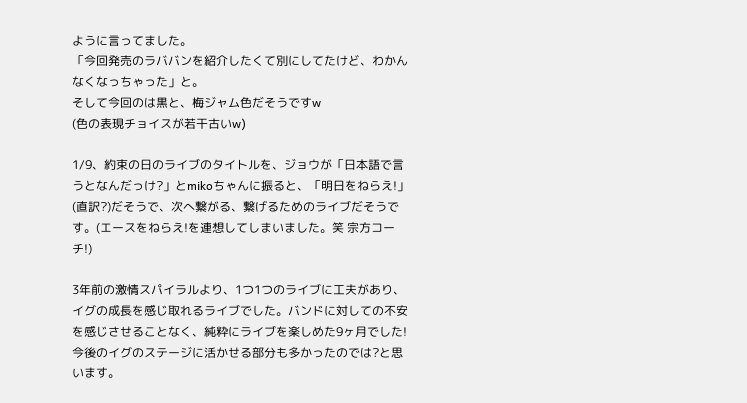ように言ってました。
「今回発売のラババンを紹介したくて別にしてたけど、わかんなくなっちゃった」と。
そして今回のは黒と、梅ジャム色だそうですw
(色の表現チョイスが若干古いw)

1/9、約束の日のライブのタイトルを、ジョウが「日本語で言うとなんだっけ?」とmikoちゃんに振ると、「明日をねらえ!」(直訳?)だそうで、次へ繋がる、繋げるためのライブだそうです。(エースをねらえ!を連想してしまいました。笑 宗方コーチ!)

3年前の激情スパイラルより、1つ1つのライブに工夫があり、イグの成長を感じ取れるライブでした。バンドに対しての不安を感じさせることなく、純粋にライブを楽しめた9ヶ月でした!今後のイグのステージに活かせる部分も多かったのでは?と思います。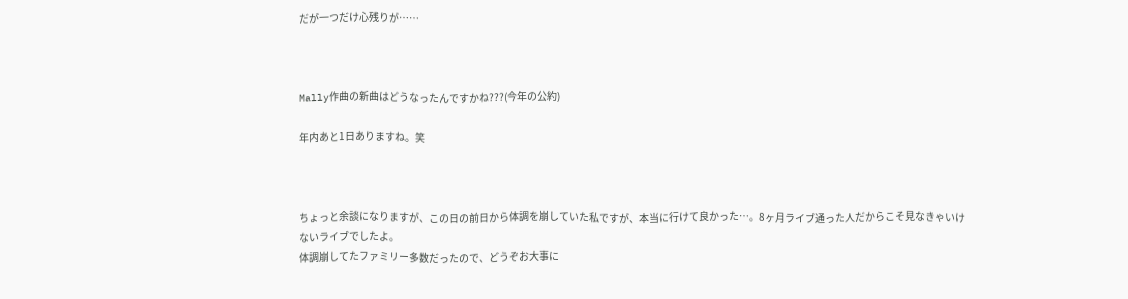だが一つだけ心残りが……



Mally作曲の新曲はどうなったんですかね???(今年の公約)

年内あと1日ありますね。笑



ちょっと余談になりますが、この日の前日から体調を崩していた私ですが、本当に行けて良かった…。8ヶ月ライブ通った人だからこそ見なきゃいけないライブでしたよ。
体調崩してたファミリー多数だったので、どうぞお大事に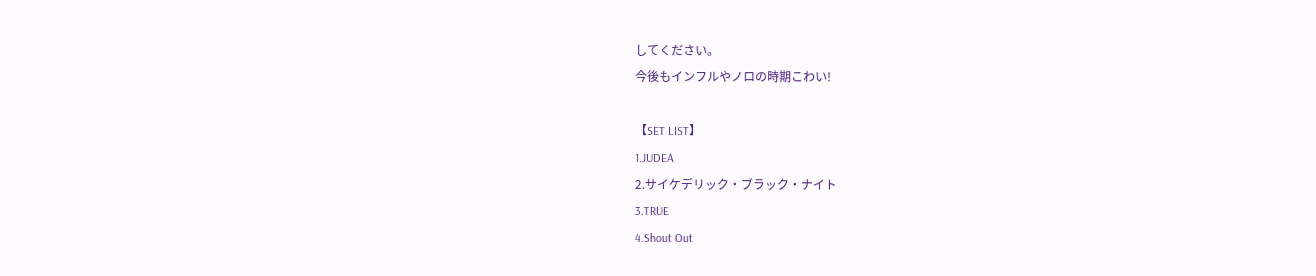してください。
今後もインフルやノロの時期こわい!

【SET LIST】
1.JUDEA
2.サイケデリック・ブラック・ナイト
3.TRUE
4.Shout Out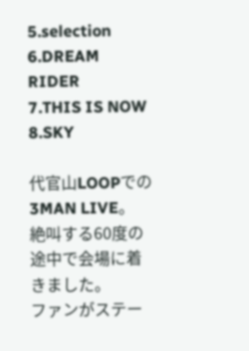5.selection
6.DREAM RIDER
7.THIS IS NOW
8.SKY

代官山LOOPでの3MAN LIVE。
絶叫する60度の途中で会場に着きました。
ファンがステー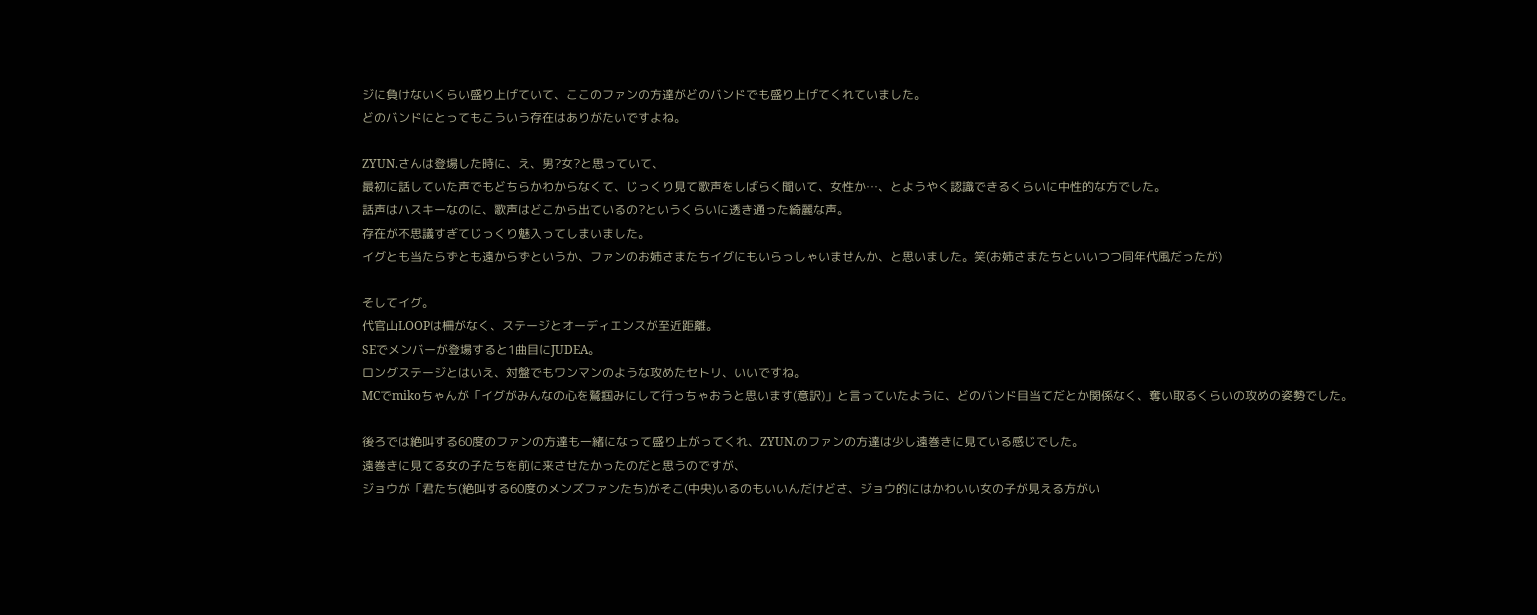ジに負けないくらい盛り上げていて、ここのファンの方達がどのバンドでも盛り上げてくれていました。
どのバンドにとってもこういう存在はありがたいですよね。

ZYUN.さんは登場した時に、え、男?女?と思っていて、
最初に話していた声でもどちらかわからなくて、じっくり見て歌声をしばらく聞いて、女性か…、とようやく認識できるくらいに中性的な方でした。
話声はハスキーなのに、歌声はどこから出ているの?というくらいに透き通った綺麗な声。
存在が不思議すぎてじっくり魅入ってしまいました。
イグとも当たらずとも遠からずというか、ファンのお姉さまたちイグにもいらっしゃいませんか、と思いました。笑(お姉さまたちといいつつ同年代風だったが)

そしてイグ。
代官山LOOPは柵がなく、ステージとオーディエンスが至近距離。
SEでメンバーが登場すると1曲目にJUDEA。
ロングステージとはいえ、対盤でもワンマンのような攻めたセトリ、いいですね。
MCでmikoちゃんが「イグがみんなの心を鷲掴みにして行っちゃおうと思います(意訳)」と言っていたように、どのバンド目当てだとか関係なく、奪い取るくらいの攻めの姿勢でした。

後ろでは絶叫する60度のファンの方達も一緒になって盛り上がってくれ、ZYUN.のファンの方達は少し遠巻きに見ている感じでした。
遠巻きに見てる女の子たちを前に来させたかったのだと思うのですが、
ジョウが「君たち(絶叫する60度のメンズファンたち)がそこ(中央)いるのもいいんだけどさ、ジョウ的にはかわいい女の子が見える方がい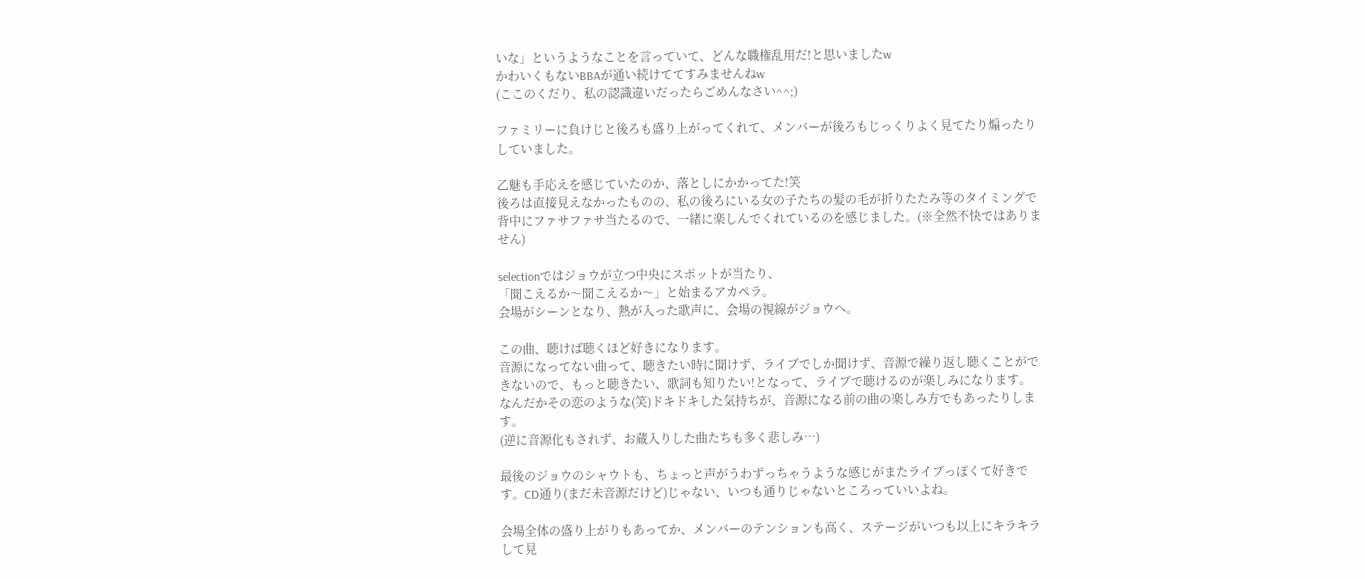いな」というようなことを言っていて、どんな職権乱用だ!と思いましたw
かわいくもないBBAが通い続けててすみませんねw
(ここのくだり、私の認識違いだったらごめんなさい^^;)

ファミリーに負けじと後ろも盛り上がってくれて、メンバーが後ろもじっくりよく見てたり煽ったりしていました。

乙魅も手応えを感じていたのか、落としにかかってた!笑
後ろは直接見えなかったものの、私の後ろにいる女の子たちの髪の毛が折りたたみ等のタイミングで背中にファサファサ当たるので、一緒に楽しんでくれているのを感じました。(※全然不快ではありません)

selectionではジョウが立つ中央にスポットが当たり、
「聞こえるか〜聞こえるか〜」と始まるアカペラ。
会場がシーンとなり、熱が入った歌声に、会場の視線がジョウへ。

この曲、聴けば聴くほど好きになります。
音源になってない曲って、聴きたい時に聞けず、ライブでしか聞けず、音源で繰り返し聴くことができないので、もっと聴きたい、歌詞も知りたい!となって、ライブで聴けるのが楽しみになります。
なんだかその恋のような(笑)ドキドキした気持ちが、音源になる前の曲の楽しみ方でもあったりします。
(逆に音源化もされず、お蔵入りした曲たちも多く悲しみ…)

最後のジョウのシャウトも、ちょっと声がうわずっちゃうような感じがまたライブっぽくて好きです。CD通り(まだ未音源だけど)じゃない、いつも通りじゃないところっていいよね。

会場全体の盛り上がりもあってか、メンバーのテンションも高く、ステージがいつも以上にキラキラして見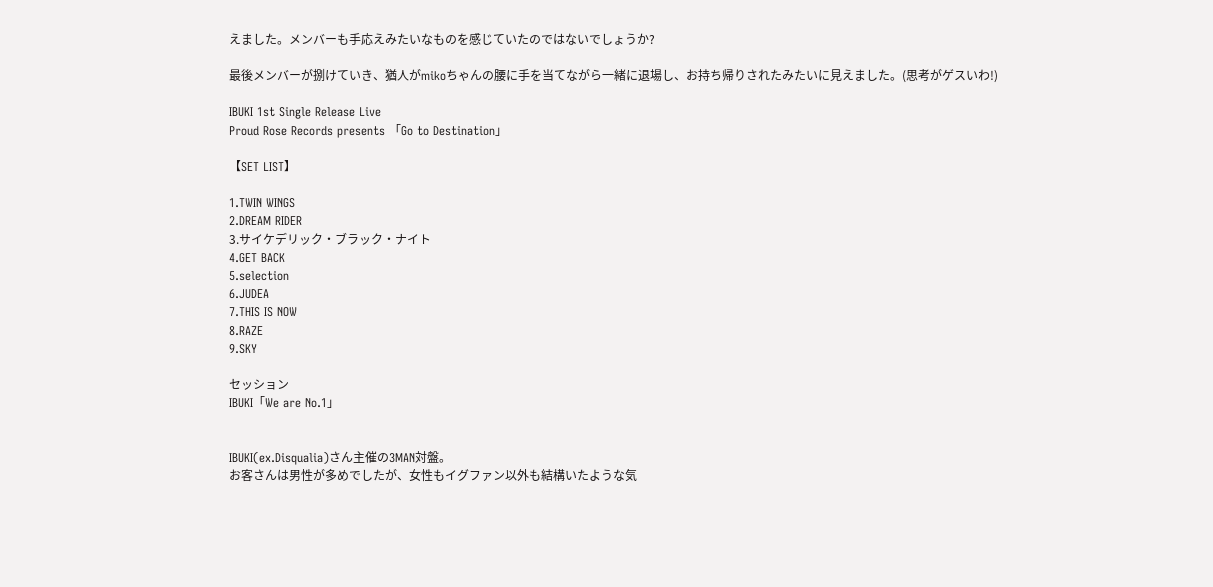えました。メンバーも手応えみたいなものを感じていたのではないでしょうか?

最後メンバーが捌けていき、猶人がmikoちゃんの腰に手を当てながら一緒に退場し、お持ち帰りされたみたいに見えました。(思考がゲスいわ!)

IBUKI 1st Single Release Live
Proud Rose Records presents 「Go to Destination」

【SET LIST】

1.TWIN WINGS
2.DREAM RIDER
3.サイケデリック・ブラック・ナイト
4.GET BACK
5.selection
6.JUDEA
7.THIS IS NOW
8.RAZE
9.SKY

セッション
IBUKI「We are No.1」


IBUKI(ex.Disqualia)さん主催の3MAN対盤。
お客さんは男性が多めでしたが、女性もイグファン以外も結構いたような気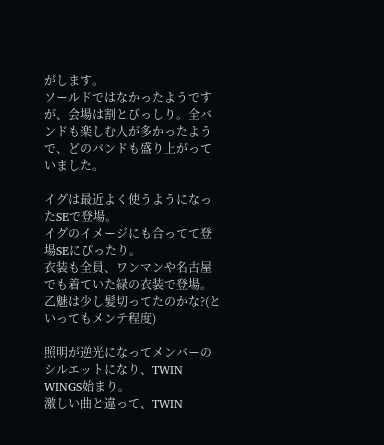がします。
ソールドではなかったようですが、会場は割とびっしり。全バンドも楽しむ人が多かったようで、どのバンドも盛り上がっていました。

イグは最近よく使うようになったSEで登場。
イグのイメージにも合ってて登場SEにぴったり。
衣装も全員、ワンマンや名古屋でも着ていた緑の衣装で登場。
乙魅は少し髪切ってたのかな?(といってもメンテ程度)

照明が逆光になってメンバーのシルエットになり、TWIN WINGS始まり。
激しい曲と違って、TWIN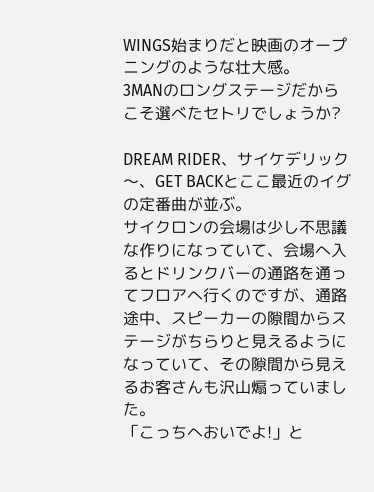WINGS始まりだと映画のオープニングのような壮大感。
3MANのロングステージだからこそ選べたセトリでしょうか?

DREAM RIDER、サイケデリック〜、GET BACKとここ最近のイグの定番曲が並ぶ。
サイクロンの会場は少し不思議な作りになっていて、会場へ入るとドリンクバーの通路を通ってフロアへ行くのですが、通路途中、スピーカーの隙間からステージがちらりと見えるようになっていて、その隙間から見えるお客さんも沢山煽っていました。
「こっちへおいでよ!」と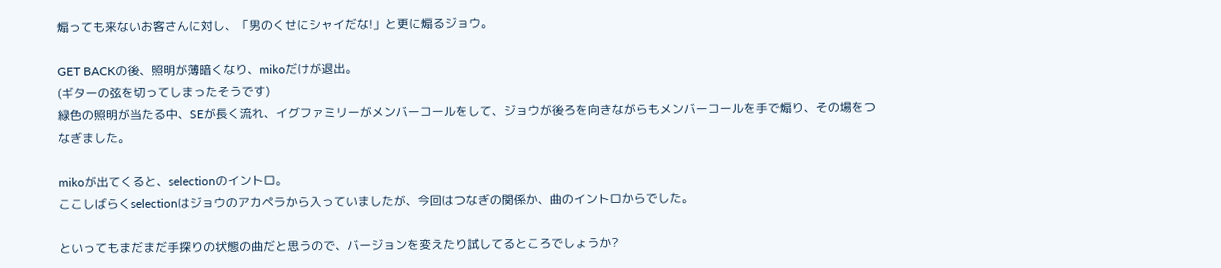煽っても来ないお客さんに対し、「男のくせにシャイだな!」と更に煽るジョウ。

GET BACKの後、照明が薄暗くなり、mikoだけが退出。
(ギターの弦を切ってしまったそうです)
緑色の照明が当たる中、SEが長く流れ、イグファミリーがメンバーコールをして、ジョウが後ろを向きながらもメンバーコールを手で煽り、その場をつなぎました。

mikoが出てくると、selectionのイントロ。
ここしばらくselectionはジョウのアカペラから入っていましたが、今回はつなぎの関係か、曲のイントロからでした。

といってもまだまだ手探りの状態の曲だと思うので、バージョンを変えたり試してるところでしょうか?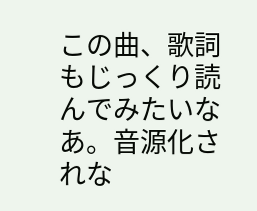この曲、歌詞もじっくり読んでみたいなあ。音源化されな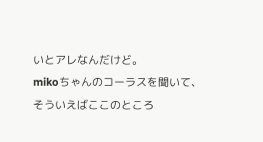いとアレなんだけど。
mikoちゃんのコーラスを聞いて、そういえばここのところ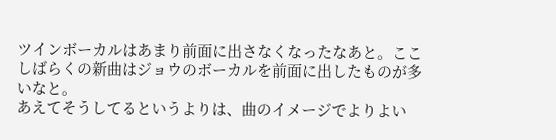ツインボーカルはあまり前面に出さなくなったなあと。ここしばらくの新曲はジョウのボーカルを前面に出したものが多いなと。
あえてそうしてるというよりは、曲のイメージでよりよい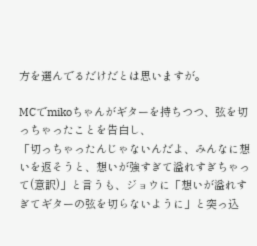方を選んでるだけだとは思いますが。

MCでmikoちゃんがギターを持ちつつ、弦を切っちゃったことを告白し、
「切っちゃったんじゃないんだよ、みんなに想いを返そうと、想いが強すぎて溢れすぎちゃって(意訳)」と言うも、ジョウに「想いが溢れすぎてギターの弦を切らないように」と突っ込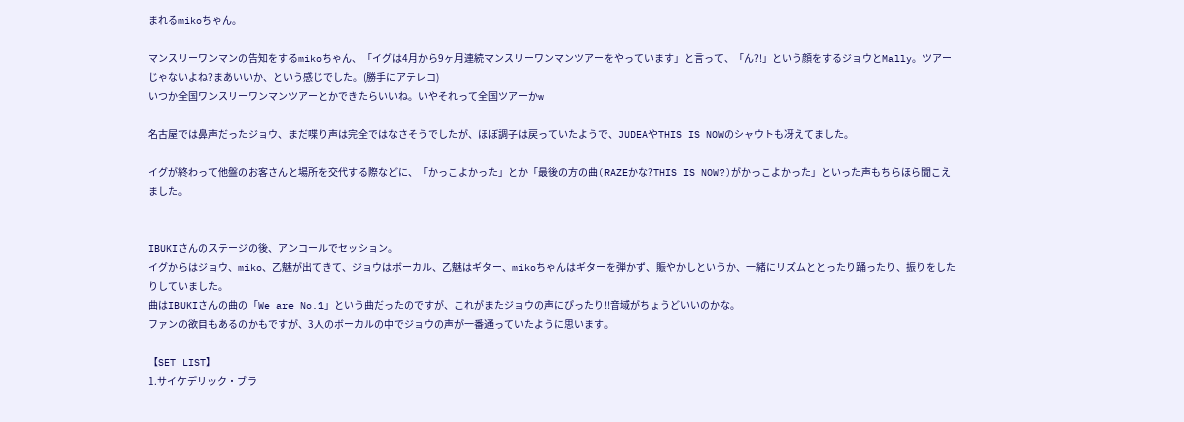まれるmikoちゃん。

マンスリーワンマンの告知をするmikoちゃん、「イグは4月から9ヶ月連続マンスリーワンマンツアーをやっています」と言って、「ん?!」という顔をするジョウとMally。ツアーじゃないよね?まあいいか、という感じでした。(勝手にアテレコ)
いつか全国ワンスリーワンマンツアーとかできたらいいね。いやそれって全国ツアーかw

名古屋では鼻声だったジョウ、まだ喋り声は完全ではなさそうでしたが、ほぼ調子は戻っていたようで、JUDEAやTHIS IS NOWのシャウトも冴えてました。

イグが終わって他盤のお客さんと場所を交代する際などに、「かっこよかった」とか「最後の方の曲(RAZEかな?THIS IS NOW?)がかっこよかった」といった声もちらほら聞こえました。


IBUKIさんのステージの後、アンコールでセッション。
イグからはジョウ、miko、乙魅が出てきて、ジョウはボーカル、乙魅はギター、mikoちゃんはギターを弾かず、賑やかしというか、一緒にリズムととったり踊ったり、振りをしたりしていました。
曲はIBUKIさんの曲の「We are No.1」という曲だったのですが、これがまたジョウの声にぴったり!!音域がちょうどいいのかな。
ファンの欲目もあるのかもですが、3人のボーカルの中でジョウの声が一番通っていたように思います。

【SET LIST】
1.サイケデリック・ブラ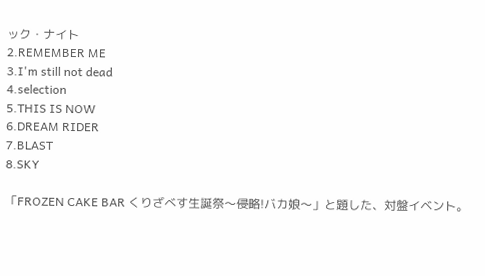ック・ナイト
2.REMEMBER ME
3.I'm still not dead
4.selection
5.THIS IS NOW
6.DREAM RIDER
7.BLAST
8.SKY

「FROZEN CAKE BAR くりざべす生誕祭〜侵略!バカ娘〜」と題した、対盤イベント。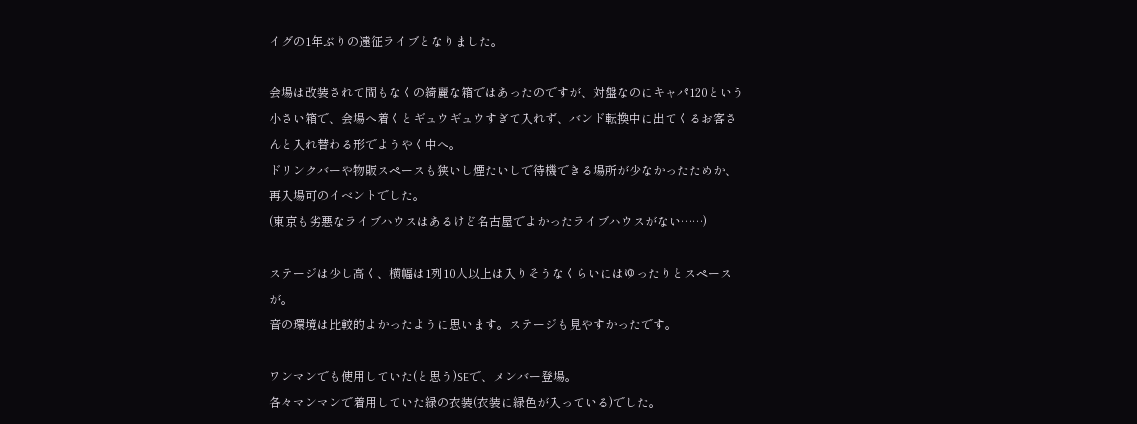イグの1年ぶりの遠征ライブとなりました。

会場は改装されて間もなくの綺麗な箱ではあったのですが、対盤なのにキャパ120という小さい箱で、会場へ着くとギュウギュウすぎて入れず、バンド転換中に出てくるお客さんと入れ替わる形でようやく中へ。
ドリンクバーや物販スペースも狭いし煙たいしで待機できる場所が少なかったためか、再入場可のイベントでした。
(東京も劣悪なライブハウスはあるけど名古屋でよかったライブハウスがない……)

ステージは少し高く、横幅は1列10人以上は入りそうなくらいにはゆったりとスペースが。
音の環境は比較的よかったように思います。ステージも見やすかったです。

ワンマンでも使用していた(と思う)SEで、メンバー登場。
各々マンマンで着用していた緑の衣装(衣装に緑色が入っている)でした。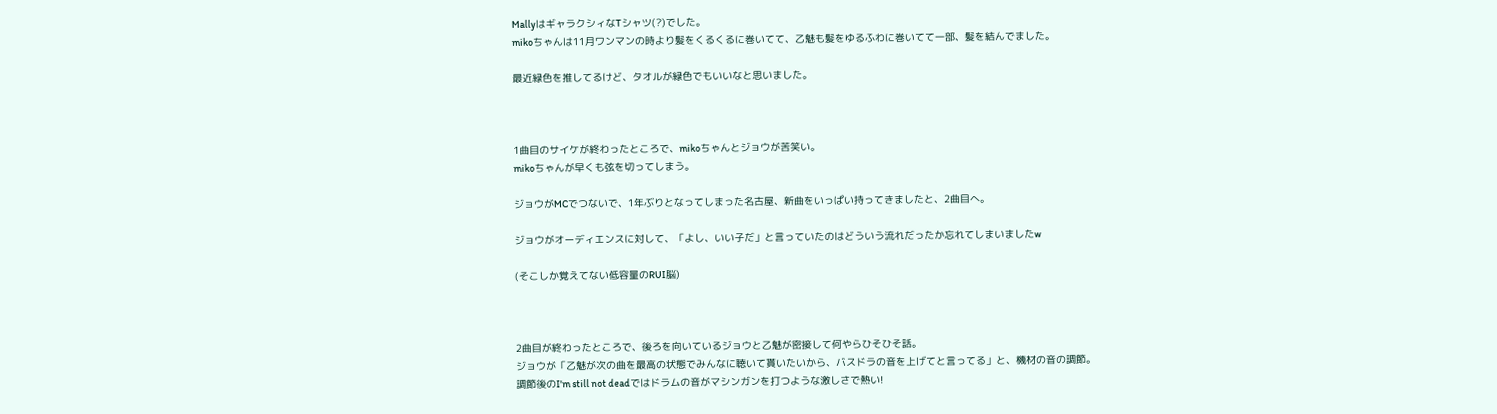MallyはギャラクシィなTシャツ(?)でした。
mikoちゃんは11月ワンマンの時より髪をくるくるに巻いてて、乙魅も髪をゆるふわに巻いてて一部、髪を結んでました。

最近緑色を推してるけど、タオルが緑色でもいいなと思いました。



1曲目のサイケが終わったところで、mikoちゃんとジョウが苦笑い。
mikoちゃんが早くも弦を切ってしまう。

ジョウがMCでつないで、1年ぶりとなってしまった名古屋、新曲をいっぱい持ってきましたと、2曲目へ。

ジョウがオーディエンスに対して、「よし、いい子だ」と言っていたのはどういう流れだったか忘れてしまいましたw

(そこしか覚えてない低容量のRUI脳)



2曲目が終わったところで、後ろを向いているジョウと乙魅が密接して何やらひそひそ話。
ジョウが「乙魅が次の曲を最高の状態でみんなに聴いて貰いたいから、バスドラの音を上げてと言ってる」と、機材の音の調節。
調節後のI'm still not deadではドラムの音がマシンガンを打つような激しさで熱い!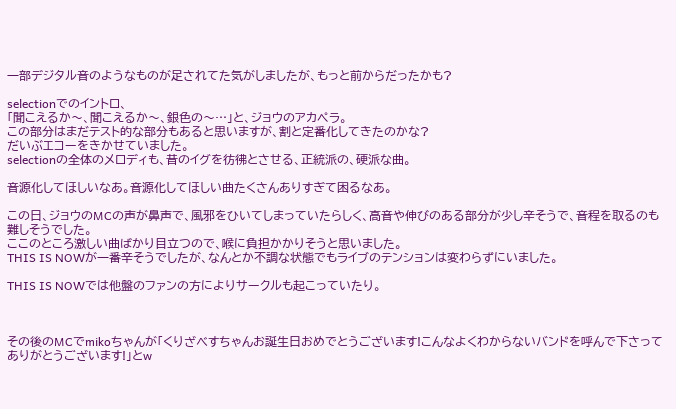一部デジタル音のようなものが足されてた気がしましたが、もっと前からだったかも?

selectionでのイントロ、
「聞こえるか〜、聞こえるか〜、銀色の〜…」と、ジョウのアカペラ。
この部分はまだテスト的な部分もあると思いますが、割と定番化してきたのかな?
だいぶエコーをきかせていました。
selectionの全体のメロディも、昔のイグを彷彿とさせる、正統派の、硬派な曲。

音源化してほしいなあ。音源化してほしい曲たくさんありすぎて困るなあ。

この日、ジョウのMCの声が鼻声で、風邪をひいてしまっていたらしく、高音や伸びのある部分が少し辛そうで、音程を取るのも難しそうでした。
ここのところ激しい曲ばかり目立つので、喉に負担かかりそうと思いました。
THIS IS NOWが一番辛そうでしたが、なんとか不調な状態でもライブのテンションは変わらずにいました。

THIS IS NOWでは他盤のファンの方によりサークルも起こっていたり。



その後のMCでmikoちゃんが「くりざべすちゃんお誕生日おめでとうございます!こんなよくわからないバンドを呼んで下さってありがとうございます!」とw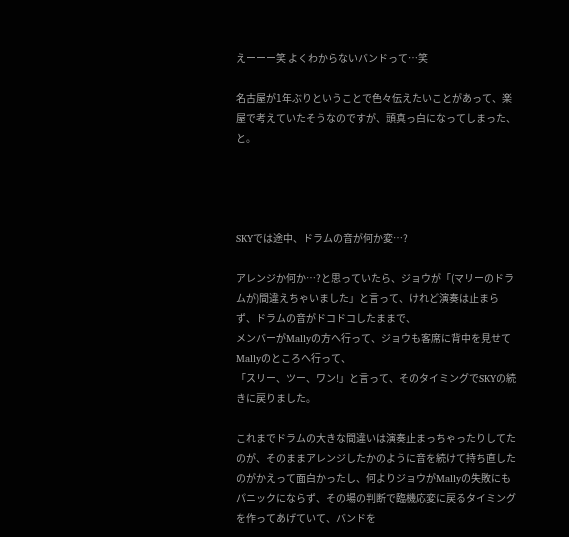えーーー笑 よくわからないバンドって…笑

名古屋が1年ぶりということで色々伝えたいことがあって、楽屋で考えていたそうなのですが、頭真っ白になってしまった、と。




SKYでは途中、ドラムの音が何か変…?

アレンジか何か…?と思っていたら、ジョウが「(マリーのドラムが)間違えちゃいました」と言って、けれど演奏は止まらず、ドラムの音がドコドコしたままで、
メンバーがMallyの方へ行って、ジョウも客席に背中を見せてMallyのところへ行って、
「スリー、ツー、ワン!」と言って、そのタイミングでSKYの続きに戻りました。

これまでドラムの大きな間違いは演奏止まっちゃったりしてたのが、そのままアレンジしたかのように音を続けて持ち直したのがかえって面白かったし、何よりジョウがMallyの失敗にもパニックにならず、その場の判断で臨機応変に戻るタイミングを作ってあげていて、バンドを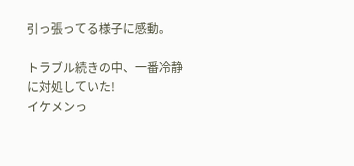引っ張ってる様子に感動。

トラブル続きの中、一番冷静に対処していた!
イケメンっ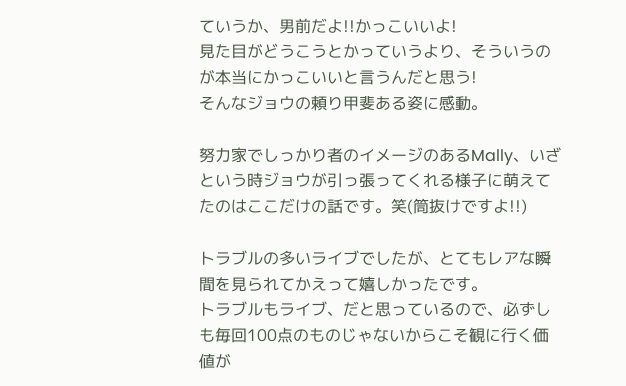ていうか、男前だよ!!かっこいいよ!
見た目がどうこうとかっていうより、そういうのが本当にかっこいいと言うんだと思う!
そんなジョウの頼り甲斐ある姿に感動。

努力家でしっかり者のイメージのあるMally、いざという時ジョウが引っ張ってくれる様子に萌えてたのはここだけの話です。笑(筒抜けですよ!!)

トラブルの多いライブでしたが、とてもレアな瞬間を見られてかえって嬉しかったです。
トラブルもライブ、だと思っているので、必ずしも毎回100点のものじゃないからこそ観に行く価値が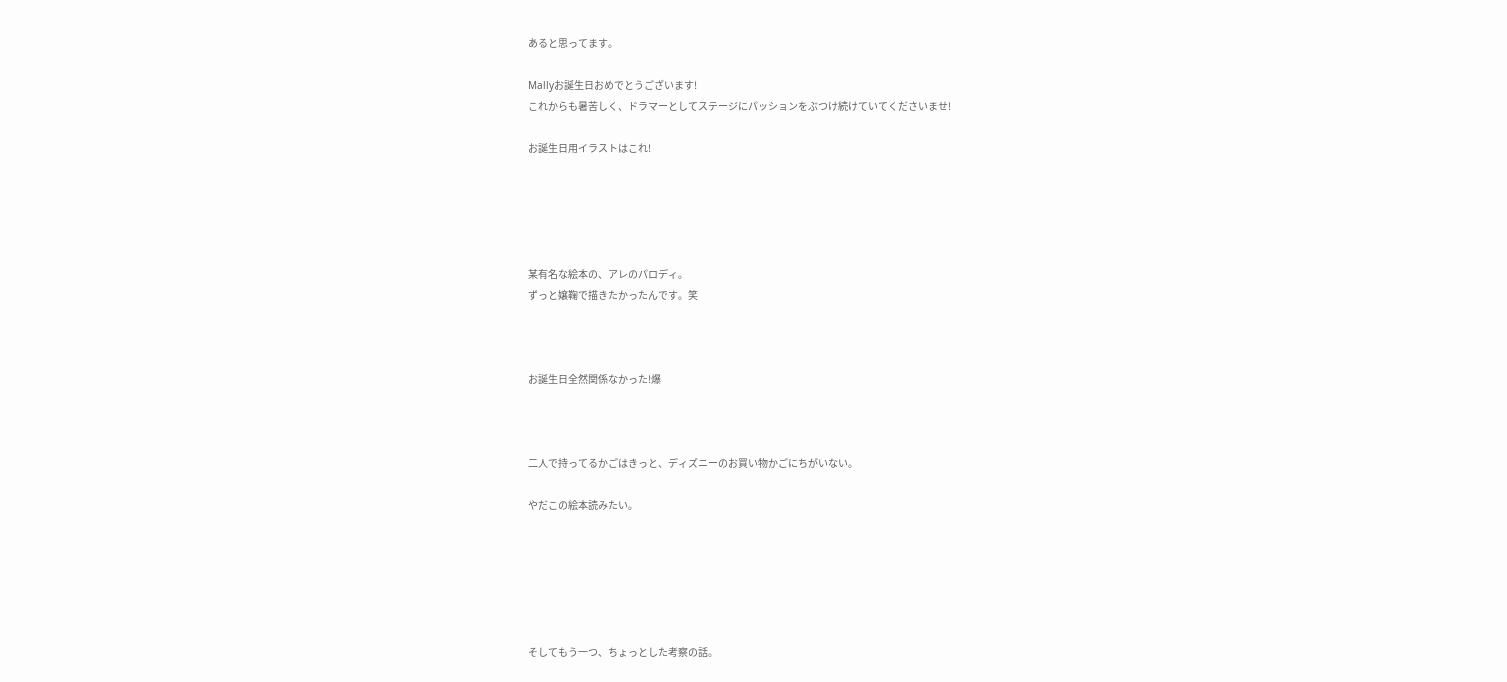あると思ってます。

Mallyお誕生日おめでとうございます!
これからも暑苦しく、ドラマーとしてステージにパッションをぶつけ続けていてくださいませ!

お誕生日用イラストはこれ!





某有名な絵本の、アレのパロディ。
ずっと嬢鞠で描きたかったんです。笑



お誕生日全然関係なかった!爆



二人で持ってるかごはきっと、ディズニーのお買い物かごにちがいない。

やだこの絵本読みたい。






そしてもう一つ、ちょっとした考察の話。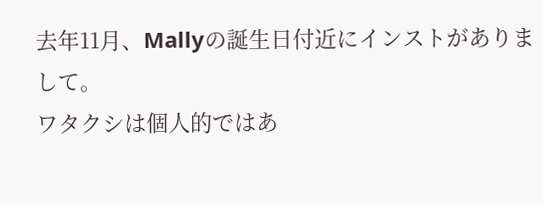去年11月、Mallyの誕生日付近にインストがありまして。
ワタクシは個人的ではあ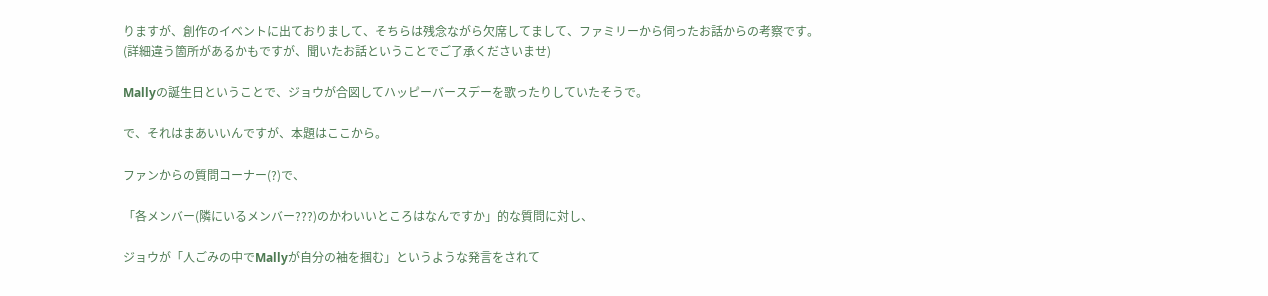りますが、創作のイベントに出ておりまして、そちらは残念ながら欠席してまして、ファミリーから伺ったお話からの考察です。
(詳細違う箇所があるかもですが、聞いたお話ということでご了承くださいませ)

Mallyの誕生日ということで、ジョウが合図してハッピーバースデーを歌ったりしていたそうで。

で、それはまあいいんですが、本題はここから。

ファンからの質問コーナー(?)で、

「各メンバー(隣にいるメンバー???)のかわいいところはなんですか」的な質問に対し、

ジョウが「人ごみの中でMallyが自分の袖を掴む」というような発言をされて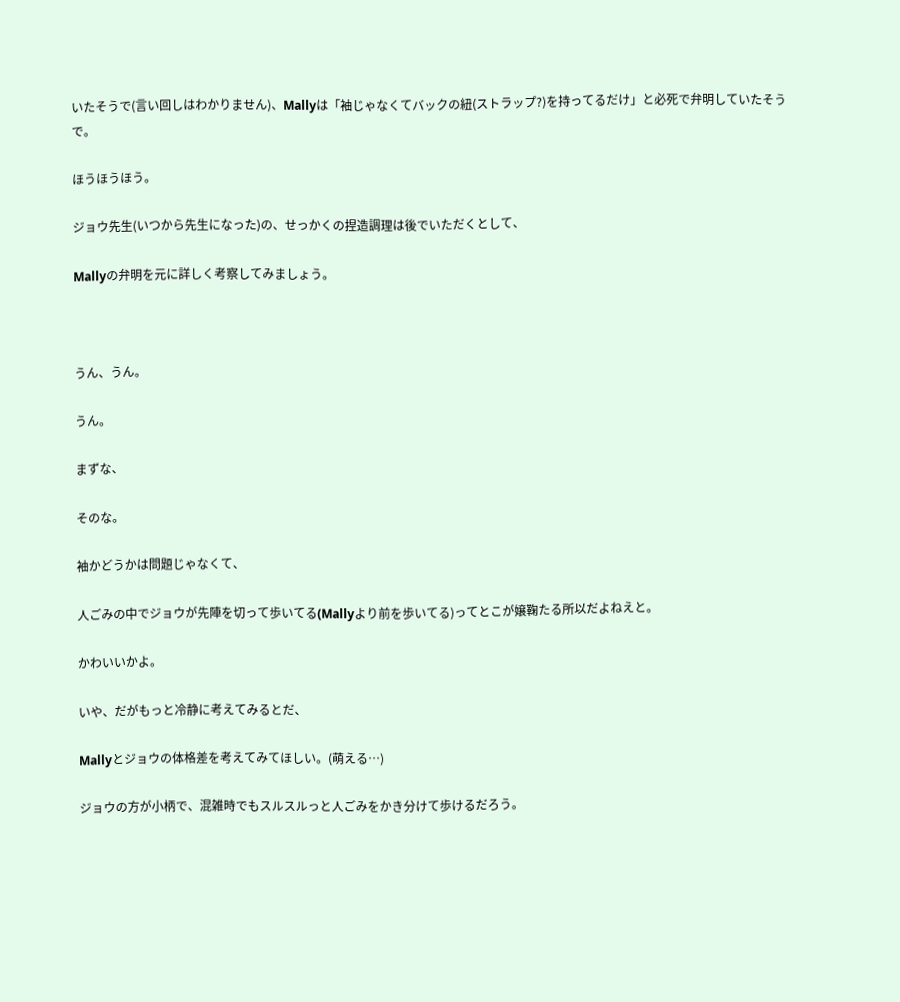いたそうで(言い回しはわかりません)、Mallyは「袖じゃなくてバックの紐(ストラップ?)を持ってるだけ」と必死で弁明していたそうで。

ほうほうほう。

ジョウ先生(いつから先生になった)の、せっかくの捏造調理は後でいただくとして、

Mallyの弁明を元に詳しく考察してみましょう。



うん、うん。

うん。

まずな、

そのな。

袖かどうかは問題じゃなくて、

人ごみの中でジョウが先陣を切って歩いてる(Mallyより前を歩いてる)ってとこが嬢鞠たる所以だよねえと。

かわいいかよ。

いや、だがもっと冷静に考えてみるとだ、

Mallyとジョウの体格差を考えてみてほしい。(萌える…)

ジョウの方が小柄で、混雑時でもスルスルっと人ごみをかき分けて歩けるだろう。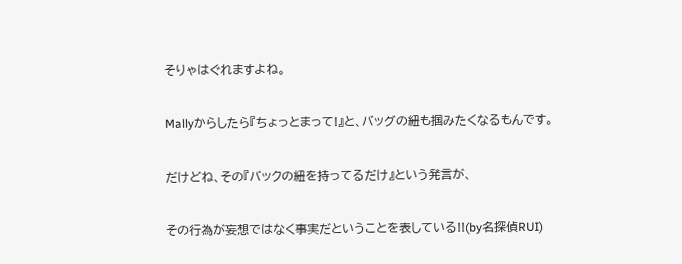そりゃはぐれますよね。

Mallyからしたら『ちょっとまって!』と、バッグの紐も掴みたくなるもんです。

だけどね、その『バックの紐を持ってるだけ』という発言が、

その行為が妄想ではなく事実だということを表している!!(by名探偵RUI)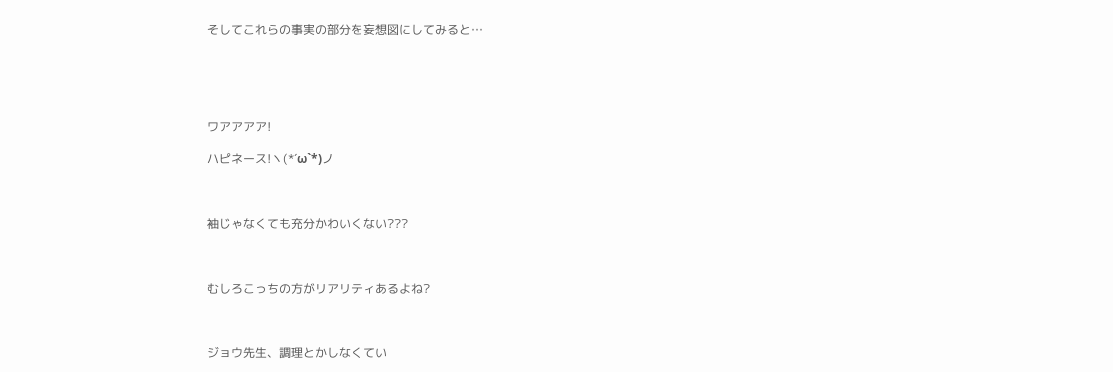そしてこれらの事実の部分を妄想図にしてみると…





ワアアアア!

ハピネース!ヽ(*´ω`*)ノ



袖じゃなくても充分かわいくない???



むしろこっちの方がリアリティあるよね?



ジョウ先生、調理とかしなくてい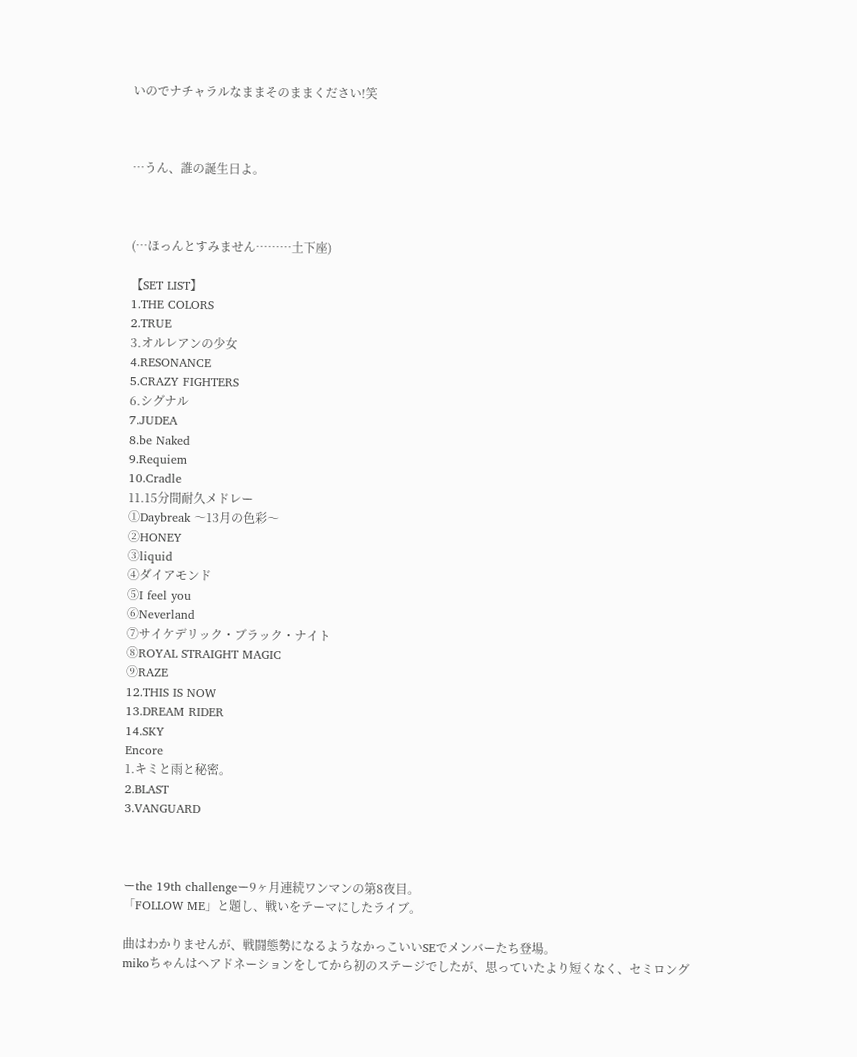いのでナチャラルなままそのままください!笑



…うん、誰の誕生日よ。



(…ほっんとすみません………土下座)

【SET LIST】
1.THE COLORS
2.TRUE
3.オルレアンの少女
4.RESONANCE
5.CRAZY FIGHTERS
6.シグナル
7.JUDEA
8.be Naked
9.Requiem
10.Cradle
11.15分間耐久メドレー
①Daybreak 〜13月の色彩〜
②HONEY
③liquid
④ダイアモンド
⑤I feel you
⑥Neverland
⑦サイケデリック・ブラック・ナイト
⑧ROYAL STRAIGHT MAGIC
⑨RAZE
12.THIS IS NOW
13.DREAM RIDER
14.SKY
Encore
1.キミと雨と秘密。
2.BLAST
3.VANGUARD



ーthe 19th challengeー9ヶ月連続ワンマンの第8夜目。
「FOLLOW ME」と題し、戦いをテーマにしたライブ。

曲はわかりませんが、戦闘態勢になるようなかっこいいSEでメンバーたち登場。
mikoちゃんはヘアドネーションをしてから初のステージでしたが、思っていたより短くなく、セミロング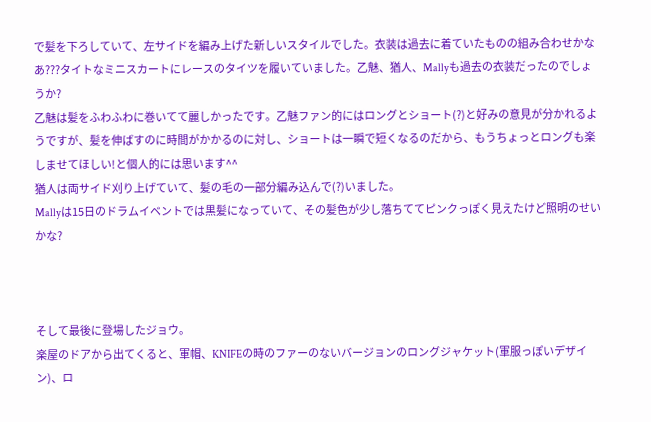で髪を下ろしていて、左サイドを編み上げた新しいスタイルでした。衣装は過去に着ていたものの組み合わせかなあ???タイトなミニスカートにレースのタイツを履いていました。乙魅、猶人、Mallyも過去の衣装だったのでしょうか?
乙魅は髪をふわふわに巻いてて麗しかったです。乙魅ファン的にはロングとショート(?)と好みの意見が分かれるようですが、髪を伸ばすのに時間がかかるのに対し、ショートは一瞬で短くなるのだから、もうちょっとロングも楽しませてほしい!と個人的には思います^^
猶人は両サイド刈り上げていて、髪の毛の一部分編み込んで(?)いました。
Mallyは15日のドラムイベントでは黒髪になっていて、その髪色が少し落ちててピンクっぽく見えたけど照明のせいかな?



そして最後に登場したジョウ。
楽屋のドアから出てくると、軍帽、KNIFEの時のファーのないバージョンのロングジャケット(軍服っぽいデザイン)、ロ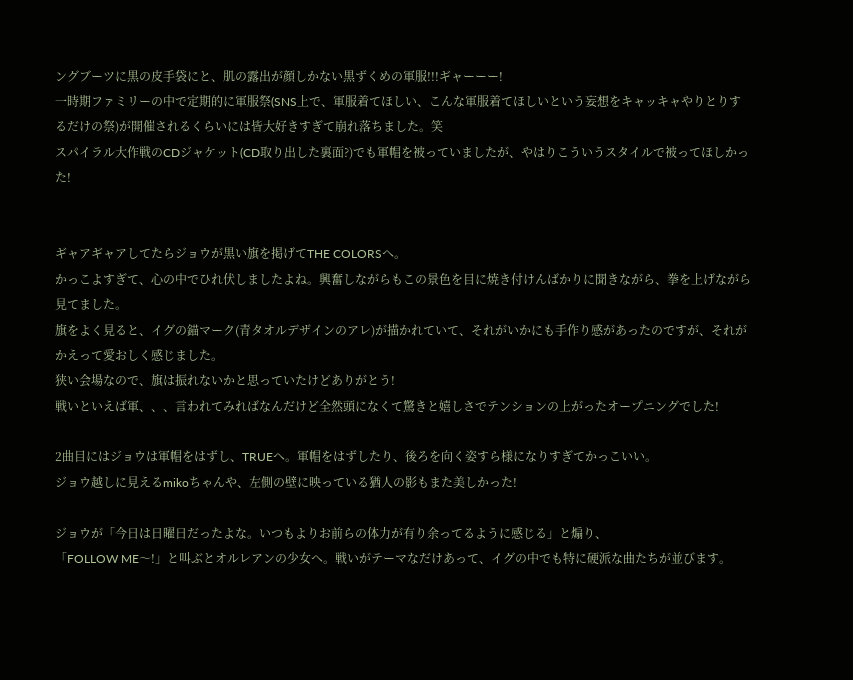ングブーツに黒の皮手袋にと、肌の露出が顔しかない黒ずくめの軍服!!!ギャーーー!
一時期ファミリーの中で定期的に軍服祭(SNS上で、軍服着てほしい、こんな軍服着てほしいという妄想をキャッキャやりとりするだけの祭)が開催されるくらいには皆大好きすぎて崩れ落ちました。笑
スパイラル大作戦のCDジャケット(CD取り出した裏面?)でも軍帽を被っていましたが、やはりこういうスタイルで被ってほしかった!


ギャアギャアしてたらジョウが黒い旗を掲げてTHE COLORSへ。
かっこよすぎて、心の中でひれ伏しましたよね。興奮しながらもこの景色を目に焼き付けんばかりに聞きながら、拳を上げながら見てました。
旗をよく見ると、イグの錨マーク(青タオルデザインのアレ)が描かれていて、それがいかにも手作り感があったのですが、それがかえって愛おしく感じました。
狭い会場なので、旗は振れないかと思っていたけどありがとう!
戦いといえば軍、、、言われてみればなんだけど全然頭になくて驚きと嬉しさでテンションの上がったオープニングでした!

2曲目にはジョウは軍帽をはずし、TRUEへ。軍帽をはずしたり、後ろを向く姿すら様になりすぎてかっこいい。
ジョウ越しに見えるmikoちゃんや、左側の壁に映っている猶人の影もまた美しかった!

ジョウが「今日は日曜日だったよな。いつもよりお前らの体力が有り余ってるように感じる」と煽り、
「FOLLOW ME〜!」と叫ぶとオルレアンの少女へ。戦いがテーマなだけあって、イグの中でも特に硬派な曲たちが並びます。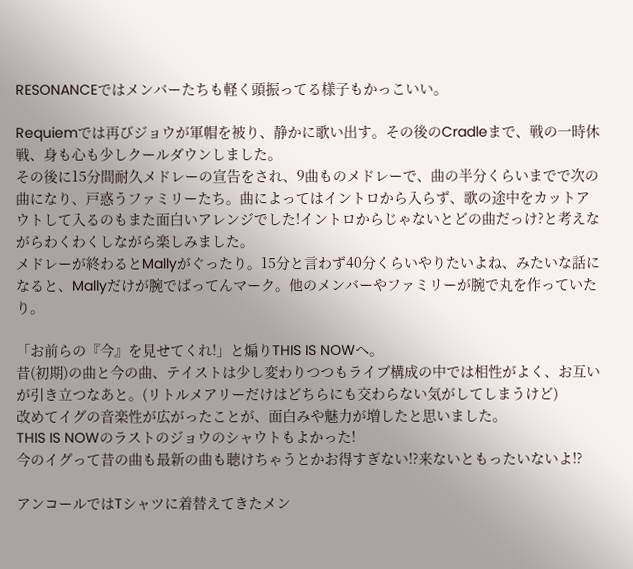RESONANCEではメンバーたちも軽く頭振ってる様子もかっこいい。

Requiemでは再びジョウが軍帽を被り、静かに歌い出す。その後のCradleまで、戦の一時休戦、身も心も少しクールダウンしました。
その後に15分間耐久メドレーの宣告をされ、9曲ものメドレーで、曲の半分くらいまでで次の曲になり、戸惑うファミリーたち。曲によってはイントロから入らず、歌の途中をカットアウトして入るのもまた面白いアレンジでした!イントロからじゃないとどの曲だっけ?と考えながらわくわくしながら楽しみました。
メドレーが終わるとMallyがぐったり。15分と言わず40分くらいやりたいよね、みたいな話になると、Mallyだけが腕でばってんマーク。他のメンバーやファミリーが腕で丸を作っていたり。

「お前らの『今』を見せてくれ!」と煽りTHIS IS NOWへ。
昔(初期)の曲と今の曲、テイストは少し変わりつつもライブ構成の中では相性がよく、お互いが引き立つなあと。(リトルメアリーだけはどちらにも交わらない気がしてしまうけど)
改めてイグの音楽性が広がったことが、面白みや魅力が増したと思いました。
THIS IS NOWのラストのジョウのシャウトもよかった!
今のイグって昔の曲も最新の曲も聴けちゃうとかお得すぎない!?来ないともったいないよ!?

アンコールではTシャツに着替えてきたメン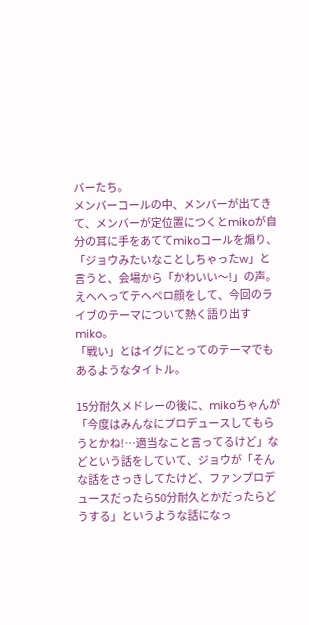バーたち。
メンバーコールの中、メンバーが出てきて、メンバーが定位置につくとmikoが自分の耳に手をあててmikoコールを煽り、「ジョウみたいなことしちゃったw」と言うと、会場から「かわいい〜!」の声。
えへへってテヘペロ顔をして、今回のライブのテーマについて熱く語り出すmiko。
「戦い」とはイグにとってのテーマでもあるようなタイトル。

15分耐久メドレーの後に、mikoちゃんが「今度はみんなにプロデュースしてもらうとかね!…適当なこと言ってるけど」などという話をしていて、ジョウが「そんな話をさっきしてたけど、ファンプロデュースだったら50分耐久とかだったらどうする」というような話になっ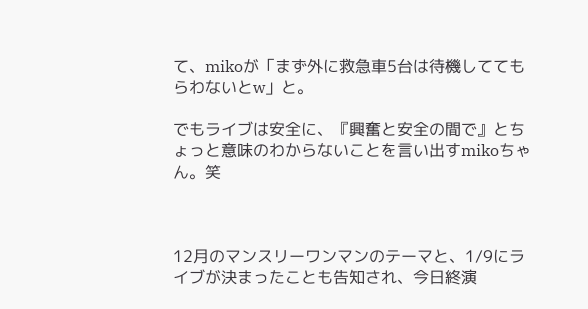て、mikoが「まず外に救急車5台は待機しててもらわないとw」と。

でもライブは安全に、『興奮と安全の間で』とちょっと意味のわからないことを言い出すmikoちゃん。笑



12月のマンスリーワンマンのテーマと、1/9にライブが決まったことも告知され、今日終演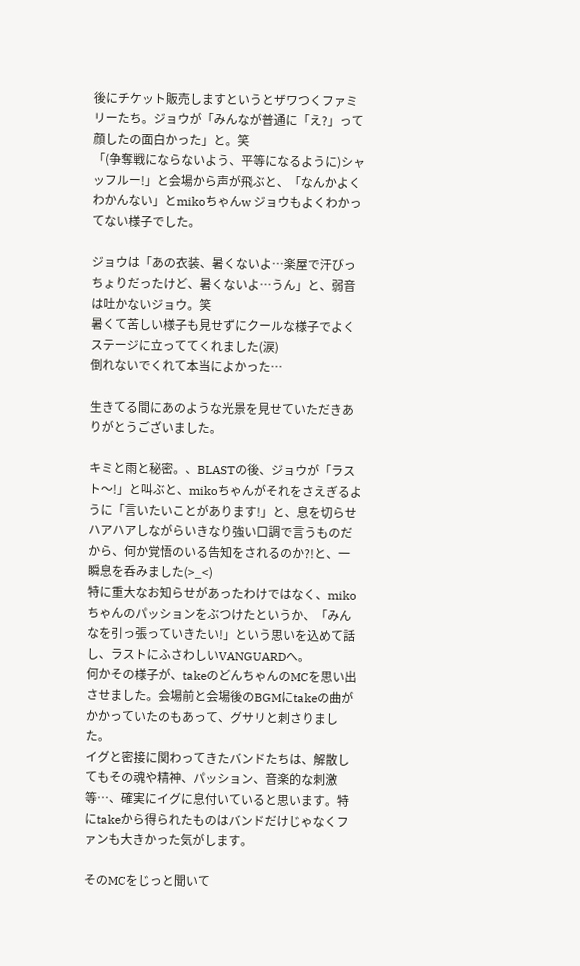後にチケット販売しますというとザワつくファミリーたち。ジョウが「みんなが普通に「え?」って顔したの面白かった」と。笑
「(争奪戦にならないよう、平等になるように)シャッフルー!」と会場から声が飛ぶと、「なんかよくわかんない」とmikoちゃんw ジョウもよくわかってない様子でした。

ジョウは「あの衣装、暑くないよ…楽屋で汗びっちょりだったけど、暑くないよ…うん」と、弱音は吐かないジョウ。笑
暑くて苦しい様子も見せずにクールな様子でよくステージに立っててくれました(涙)
倒れないでくれて本当によかった…

生きてる間にあのような光景を見せていただきありがとうございました。

キミと雨と秘密。、BLASTの後、ジョウが「ラスト〜!」と叫ぶと、mikoちゃんがそれをさえぎるように「言いたいことがあります!」と、息を切らせハアハアしながらいきなり強い口調で言うものだから、何か覚悟のいる告知をされるのか?!と、一瞬息を呑みました(>_<)
特に重大なお知らせがあったわけではなく、mikoちゃんのパッションをぶつけたというか、「みんなを引っ張っていきたい!」という思いを込めて話し、ラストにふさわしいVANGUARDへ。
何かその様子が、takeのどんちゃんのMCを思い出させました。会場前と会場後のBGMにtakeの曲がかかっていたのもあって、グサリと刺さりました。
イグと密接に関わってきたバンドたちは、解散してもその魂や精神、パッション、音楽的な刺激等…、確実にイグに息付いていると思います。特にtakeから得られたものはバンドだけじゃなくファンも大きかった気がします。

そのMCをじっと聞いて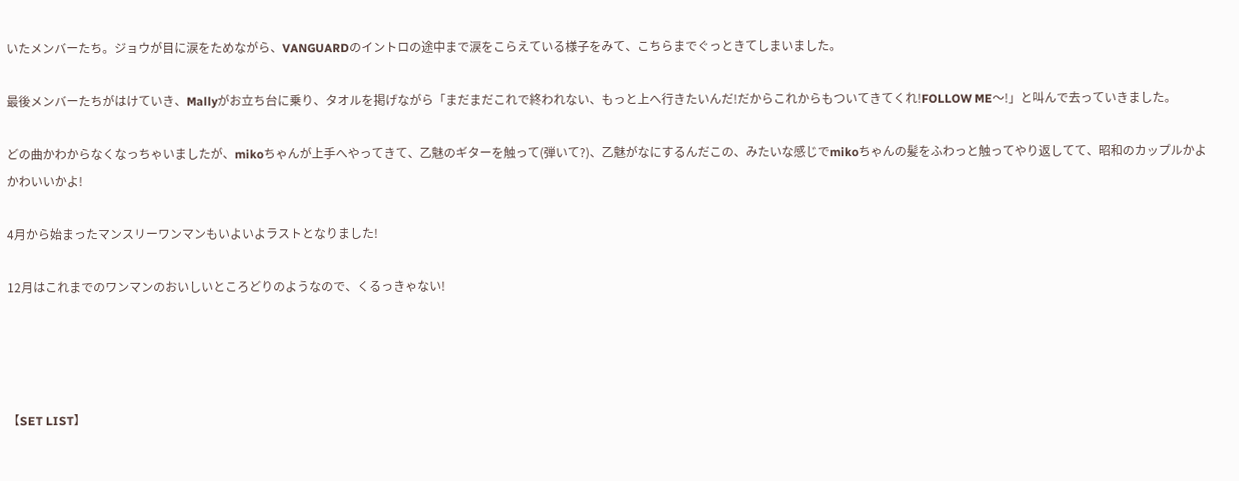いたメンバーたち。ジョウが目に涙をためながら、VANGUARDのイントロの途中まで涙をこらえている様子をみて、こちらまでぐっときてしまいました。

最後メンバーたちがはけていき、Mallyがお立ち台に乗り、タオルを掲げながら「まだまだこれで終われない、もっと上へ行きたいんだ!だからこれからもついてきてくれ!FOLLOW ME〜!」と叫んで去っていきました。

どの曲かわからなくなっちゃいましたが、mikoちゃんが上手へやってきて、乙魅のギターを触って(弾いて?)、乙魅がなにするんだこの、みたいな感じでmikoちゃんの髪をふわっと触ってやり返してて、昭和のカップルかよかわいいかよ!

4月から始まったマンスリーワンマンもいよいよラストとなりました!

12月はこれまでのワンマンのおいしいところどりのようなので、くるっきゃない!




【SET LIST】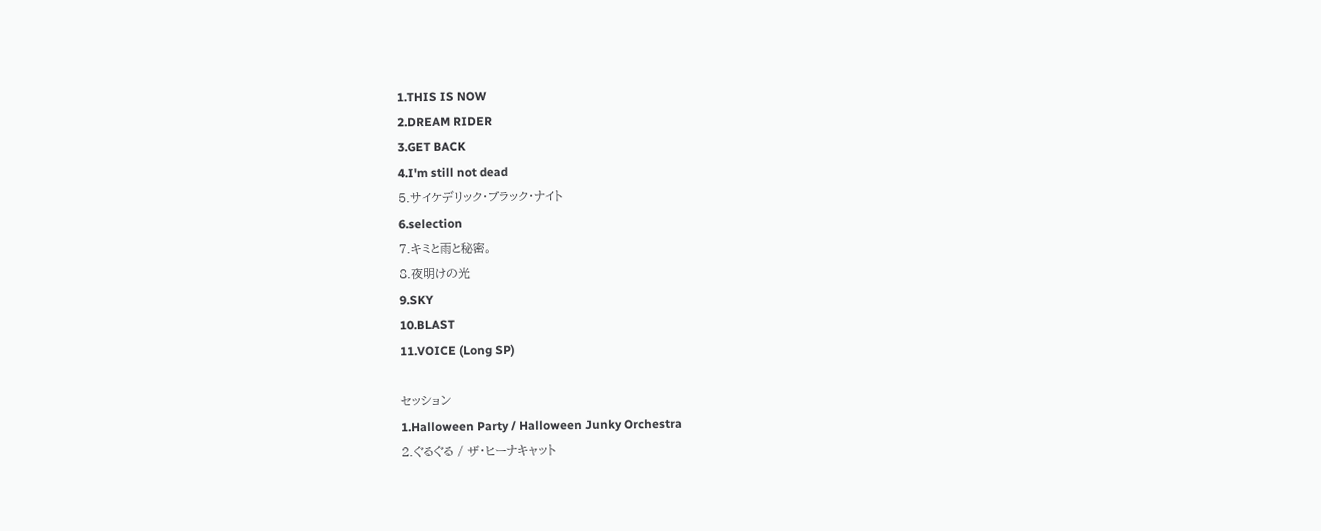1.THIS IS NOW
2.DREAM RIDER
3.GET BACK
4.I'm still not dead
5.サイケデリック・ブラック・ナイト
6.selection
7.キミと雨と秘密。
8.夜明けの光
9.SKY
10.BLAST
11.VOICE (Long SP)

セッション
1.Halloween Party / Halloween Junky Orchestra
2.ぐるぐる / ザ・ヒーナキャット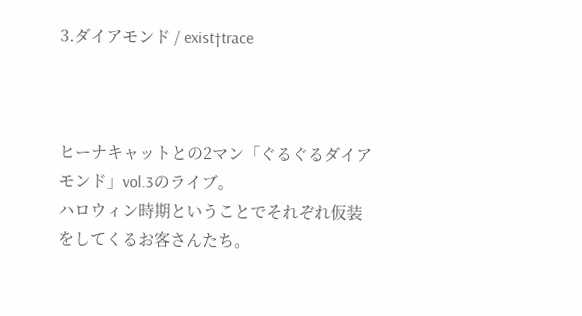3.ダイアモンド / exist†trace



ヒーナキャットとの2マン「ぐるぐるダイアモンド」vol.3のライブ。
ハロウィン時期ということでそれぞれ仮装をしてくるお客さんたち。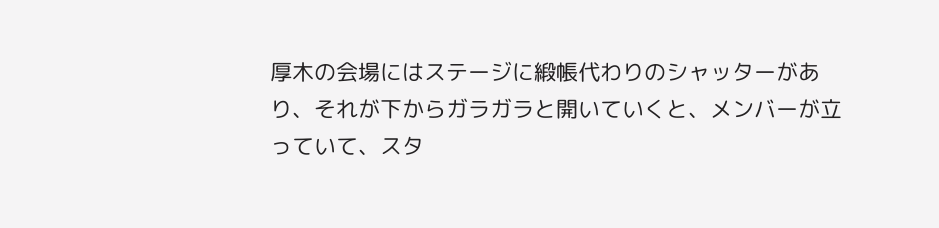厚木の会場にはステージに緞帳代わりのシャッターがあり、それが下からガラガラと開いていくと、メンバーが立っていて、スタ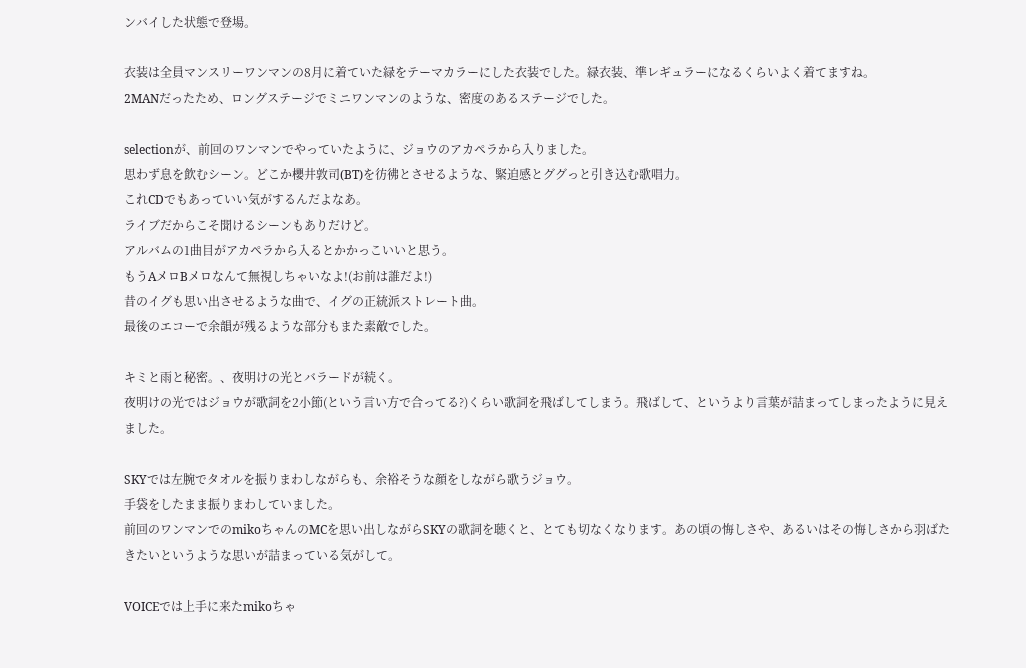ンバイした状態で登場。

衣装は全員マンスリーワンマンの8月に着ていた緑をテーマカラーにした衣装でした。緑衣装、準レギュラーになるくらいよく着てますね。
2MANだったため、ロングステージでミニワンマンのような、密度のあるステージでした。

selectionが、前回のワンマンでやっていたように、ジョウのアカペラから入りました。
思わず息を飲むシーン。どこか櫻井敦司(BT)を彷彿とさせるような、緊迫感とググっと引き込む歌唱力。
これCDでもあっていい気がするんだよなあ。
ライブだからこそ聞けるシーンもありだけど。
アルバムの1曲目がアカペラから入るとかかっこいいと思う。
もうAメロBメロなんて無視しちゃいなよ!(お前は誰だよ!)
昔のイグも思い出させるような曲で、イグの正統派ストレート曲。
最後のエコーで余韻が残るような部分もまた素敵でした。

キミと雨と秘密。、夜明けの光とバラードが続く。
夜明けの光ではジョウが歌詞を2小節(という言い方で合ってる?)くらい歌詞を飛ばしてしまう。飛ばして、というより言葉が詰まってしまったように見えました。

SKYでは左腕でタオルを振りまわしながらも、余裕そうな顔をしながら歌うジョウ。
手袋をしたまま振りまわしていました。
前回のワンマンでのmikoちゃんのMCを思い出しながらSKYの歌詞を聴くと、とても切なくなります。あの頃の悔しさや、あるいはその悔しさから羽ばたきたいというような思いが詰まっている気がして。

VOICEでは上手に来たmikoちゃ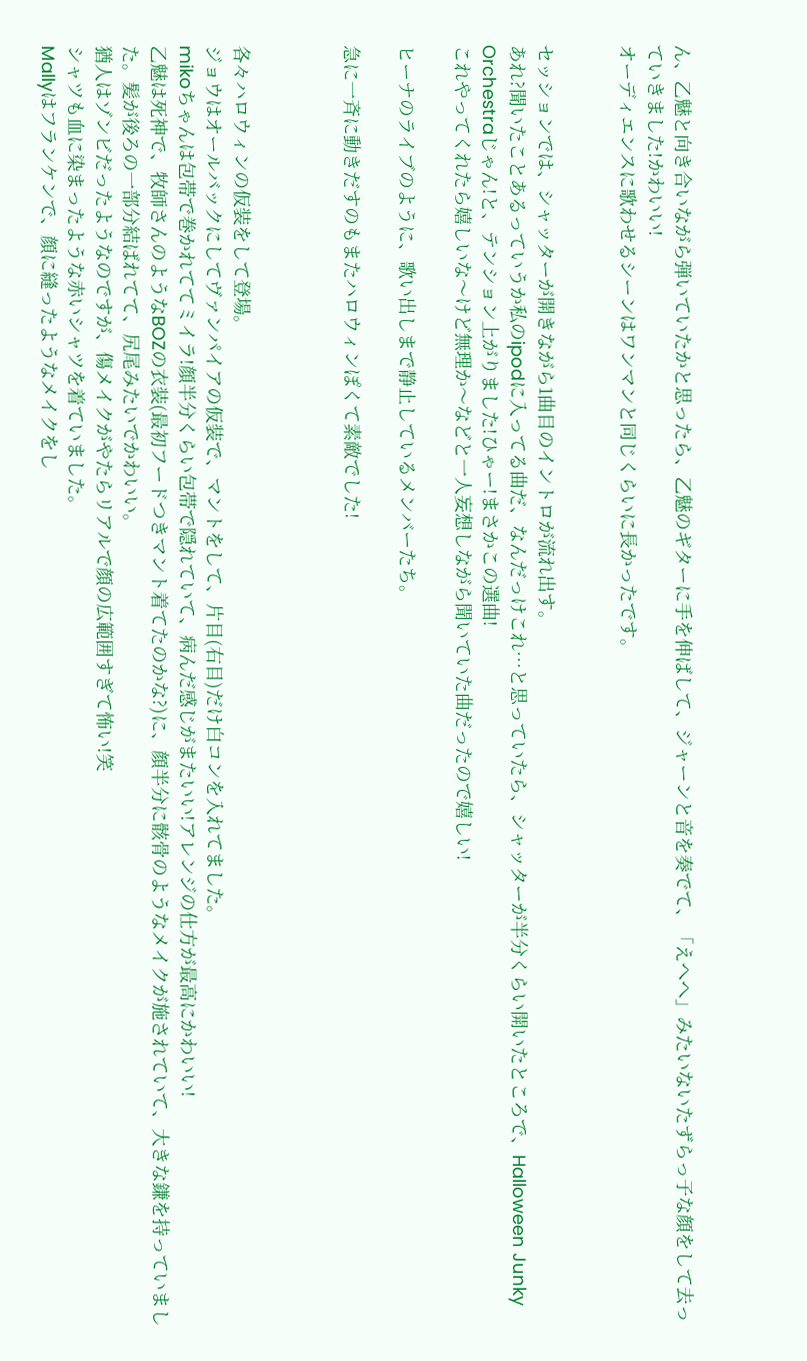ん、乙魅と向き合いながら弾いていたかと思ったら、乙魅のギターに手を伸ばして、ジャーンと音を奏でて、「えへへ」みたいないたずらっ子な顔をして去っていきました!かわいい!
オーディエンスに歌わせるシーンはワンマンと同じくらいに長かったです。


セッションでは、シャッターが開きながら1曲目のイントロが流れ出す。
あれ?聞いたことあるっていうか私のipodに入ってる曲だ、なんだっけこれ…と思っていたら、シャッターが半分くらい開いたところで、Halloween Junky Orchestraじゃん!と、テンション上がりました!ひゃー!まさかこの選曲!
これやってくれたら嬉しいな〜けど無理か〜などと一人妄想しながら聞いていた曲だったので嬉しい!

ヒーナのライブのように、歌い出しまで静止しているメンバーたち。

急に一斉に動きだすのもまたハロウィンぽくて素敵でした!



各々ハロウィンの仮装をして登場。
ジョウはオールバックにしてヴァンパイアの仮装で、マントをして、片目(右目)だけ白コンを入れてました。
mikoちゃんは包帯で巻かれててミイラ!顔半分くらい包帯で隠れていて、病んだ感じがまたいい!アレンジの仕方が最高にかわいい!
乙魅は死神で、牧師さんのようなBOZの衣装(最初フードつきマント着てたのかな?)に、顔半分に骸骨のようなメイクが施されていて、大きな鎌を持っていました。髪が後ろの一部分結ばれてて、尻尾みたいでかわいい。
猶人はゾンビだったようなのですが、傷メイクがやたらリアルで顔の広範囲すぎて怖い!笑
シャツも血に染まったような赤いシャツを着ていました。
Mallyはフランケンで、顔に縫ったようなメイクをし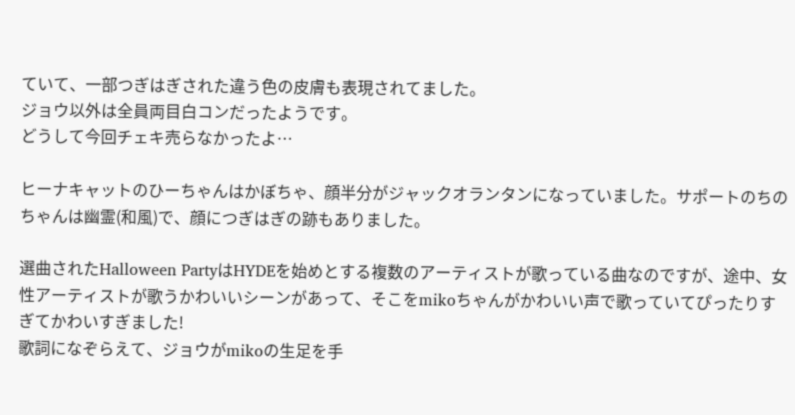ていて、一部つぎはぎされた違う色の皮膚も表現されてました。
ジョウ以外は全員両目白コンだったようです。
どうして今回チェキ売らなかったよ…

ヒーナキャットのひーちゃんはかぼちゃ、顔半分がジャックオランタンになっていました。サポートのちのちゃんは幽霊(和風)で、顔につぎはぎの跡もありました。

選曲されたHalloween PartyはHYDEを始めとする複数のアーティストが歌っている曲なのですが、途中、女性アーティストが歌うかわいいシーンがあって、そこをmikoちゃんがかわいい声で歌っていてぴったりすぎてかわいすぎました!
歌詞になぞらえて、ジョウがmikoの生足を手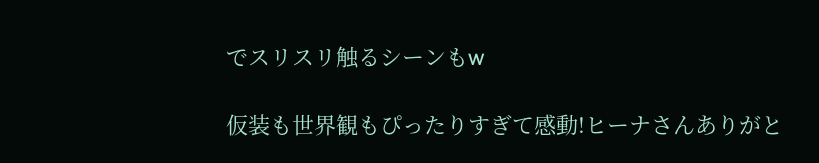でスリスリ触るシーンもw

仮装も世界観もぴったりすぎて感動!ヒーナさんありがと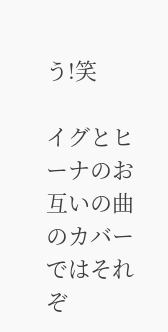う!笑

イグとヒーナのお互いの曲のカバーではそれぞ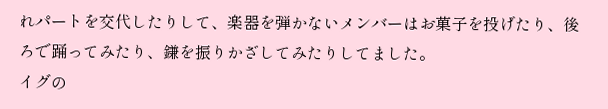れパートを交代したりして、楽器を弾かないメンバーはお菓子を投げたり、後ろで踊ってみたり、鎌を振りかざしてみたりしてました。
イグの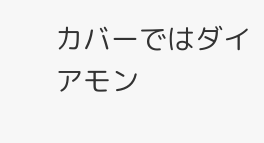カバーではダイアモン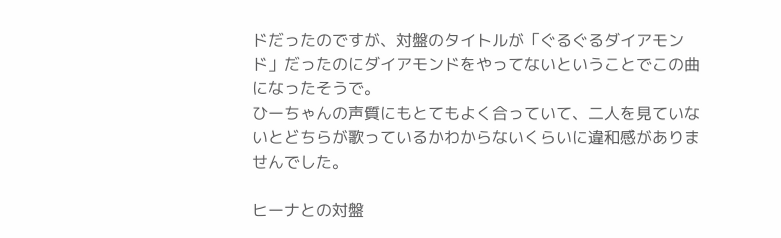ドだったのですが、対盤のタイトルが「ぐるぐるダイアモンド」だったのにダイアモンドをやってないということでこの曲になったそうで。
ひーちゃんの声質にもとてもよく合っていて、二人を見ていないとどちらが歌っているかわからないくらいに違和感がありませんでした。

ヒーナとの対盤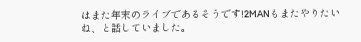はまた年末のライブであるそうです!2MANもまたやりたいね、と話していました。